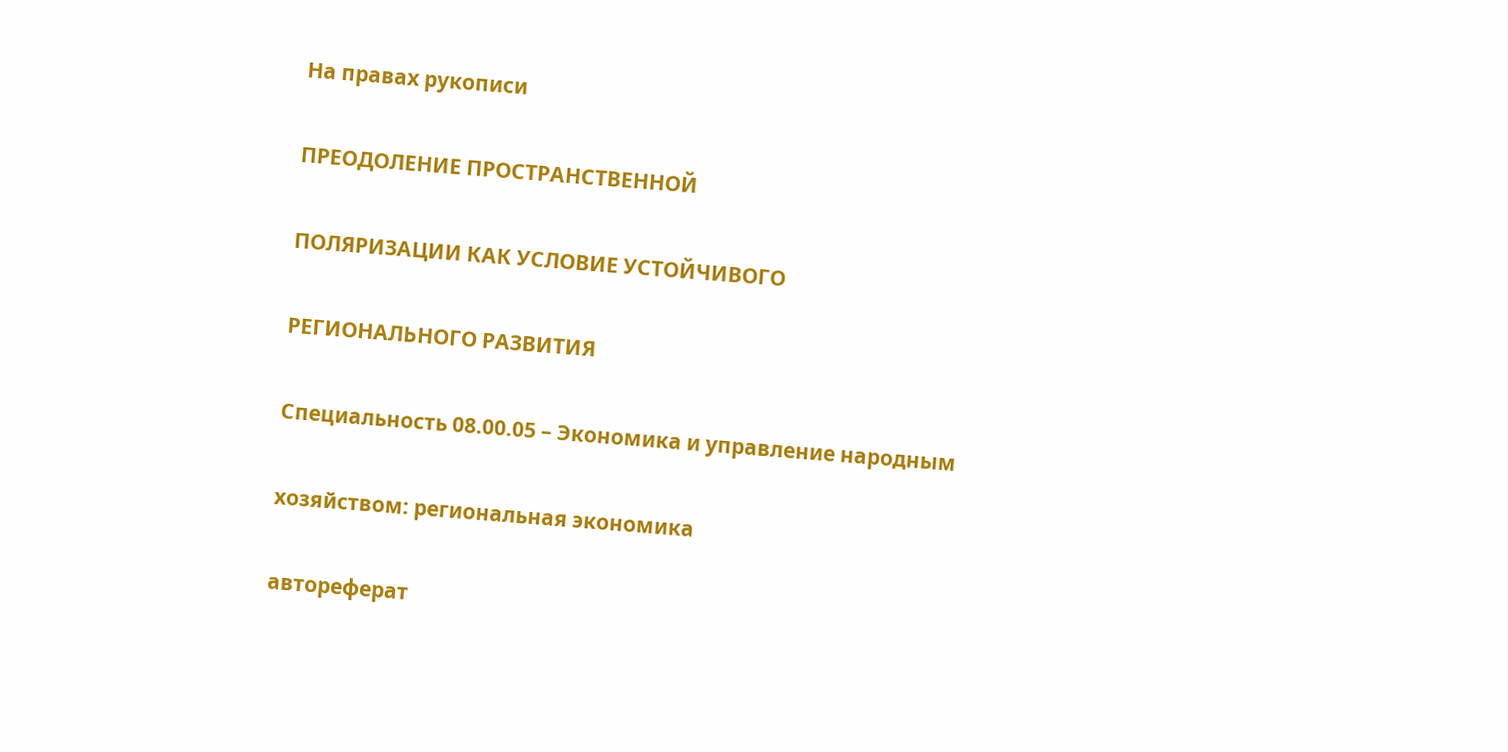На правах рукописи

ПРЕОДОЛЕНИЕ ПРОСТРАНСТВЕННОЙ

ПОЛЯРИЗАЦИИ КАК УСЛОВИЕ УСТОЙЧИВОГО

РЕГИОНАЛЬНОГО РАЗВИТИЯ

Специальность 08.00.05 – Экономика и управление народным

хозяйством: региональная экономика

автореферат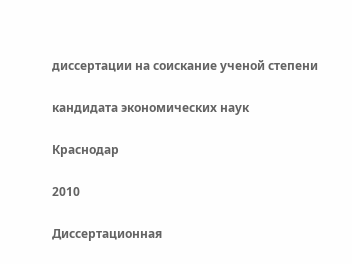диссертации на соискание ученой степени

кандидата экономических наук

Краснодар

2010

Диссертационная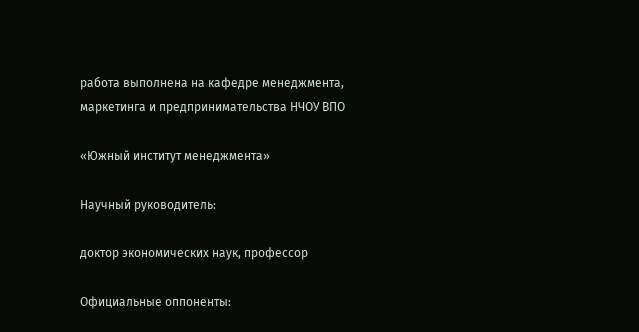работа выполнена на кафедре менеджмента,
маркетинга и предпринимательства НЧОУ ВПО

«Южный институт менеджмента»

Научный руководитель:

доктор экономических наук, профессор

Официальные оппоненты: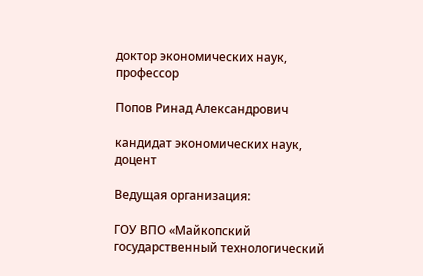доктор экономических наук, профессор

Попов Ринад Александрович

кандидат экономических наук, доцент

Ведущая организация:

ГОУ ВПО «Майкопский государственный технологический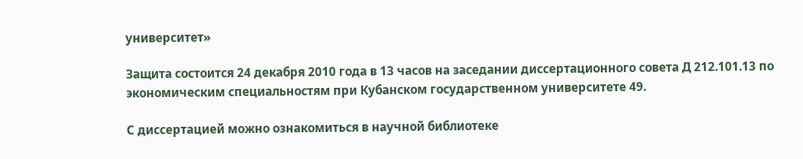университет»

Защита состоится 24 декабря 2010 года в 13 часов на заседании диссертационного совета Д 212.101.13 по экономическим специальностям при Кубанском государственном университете 49.

С диссертацией можно ознакомиться в научной библиотеке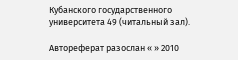Кубанского государственного университета 49 (читальный зал).

Автореферат разослан « » 2010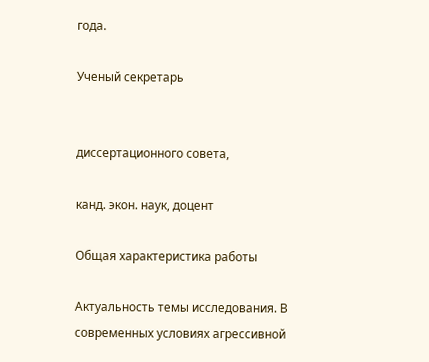года.

Ученый секретарь


диссертационного совета,

канд. экон. наук, доцент

Общая характеристика работы

Актуальность темы исследования. В современных условиях агрессивной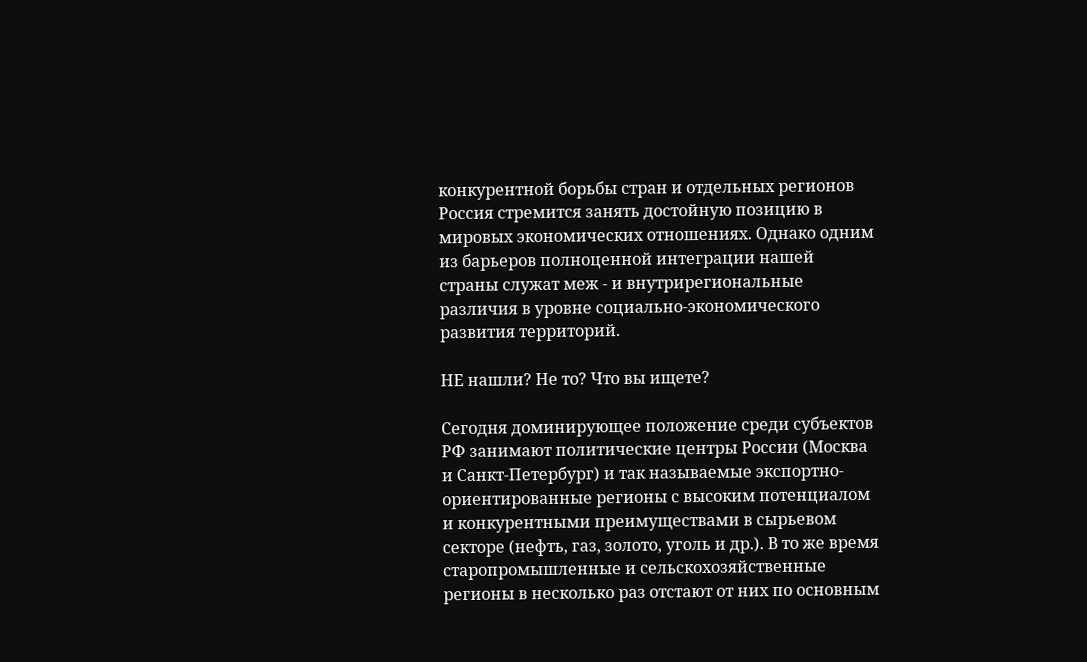конкурентной борьбы стран и отдельных регионов Россия стремится занять достойную позицию в мировых экономических отношениях. Однако одним из барьеров полноценной интеграции нашей страны служат меж - и внутрирегиональные различия в уровне социально-экономического развития территорий.

НЕ нашли? Не то? Что вы ищете?

Сегодня доминирующее положение среди субъектов РФ занимают политические центры России (Москва и Санкт-Петербург) и так называемые экспортно-ориентированные регионы с высоким потенциалом и конкурентными преимуществами в сырьевом секторе (нефть, газ, золото, уголь и др.). В то же время старопромышленные и сельскохозяйственные регионы в несколько раз отстают от них по основным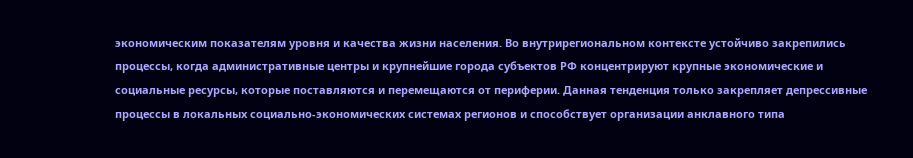экономическим показателям уровня и качества жизни населения. Во внутрирегиональном контексте устойчиво закрепились процессы, когда административные центры и крупнейшие города субъектов РФ концентрируют крупные экономические и социальные ресурсы, которые поставляются и перемещаются от периферии. Данная тенденция только закрепляет депрессивные процессы в локальных социально-экономических системах регионов и способствует организации анклавного типа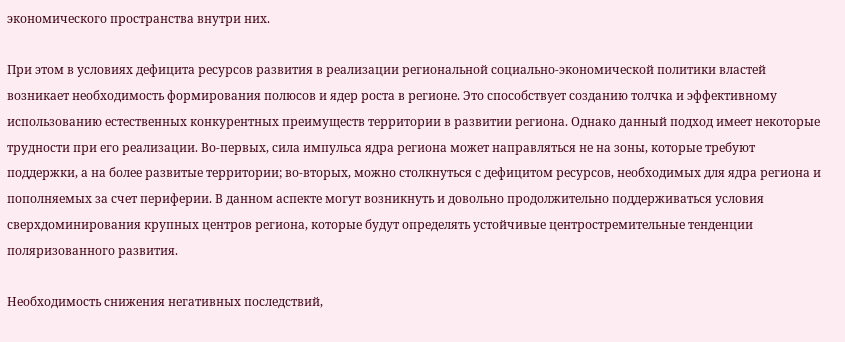экономического пространства внутри них.

При этом в условиях дефицита ресурсов развития в реализации региональной социально-экономической политики властей возникает необходимость формирования полюсов и ядер роста в регионе. Это способствует созданию толчка и эффективному использованию естественных конкурентных преимуществ территории в развитии региона. Однако данный подход имеет некоторые трудности при его реализации. Во-первых, сила импульса ядра региона может направляться не на зоны, которые требуют поддержки, а на более развитые территории; во-вторых, можно столкнуться с дефицитом ресурсов, необходимых для ядра региона и пополняемых за счет периферии. В данном аспекте могут возникнуть и довольно продолжительно поддерживаться условия сверхдоминирования крупных центров региона, которые будут определять устойчивые центростремительные тенденции поляризованного развития.

Необходимость снижения негативных последствий,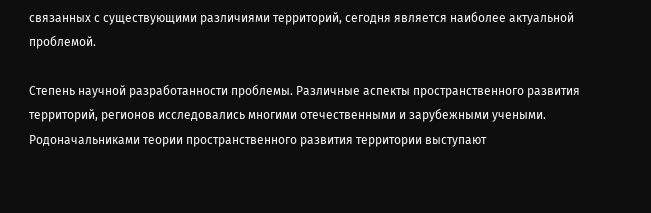связанных с существующими различиями территорий, сегодня является наиболее актуальной проблемой.

Степень научной разработанности проблемы. Различные аспекты пространственного развития территорий, регионов исследовались многими отечественными и зарубежными учеными. Родоначальниками теории пространственного развития территории выступают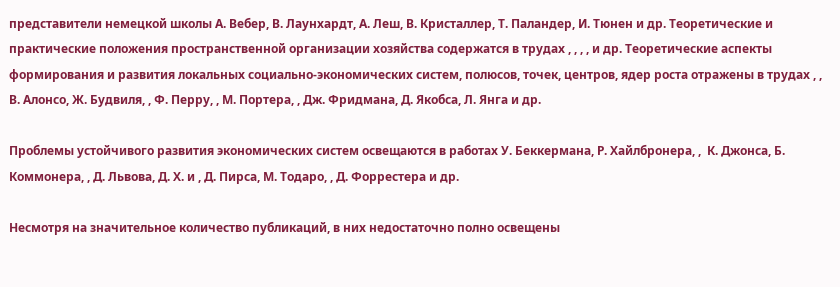представители немецкой школы А. Вебер, В. Лаунхардт, А. Леш, В. Кристаллер, Т. Паландер, И. Тюнен и др. Теоретические и практические положения пространственной организации хозяйства содержатся в трудах , , , , и др. Теоретические аспекты формирования и развития локальных социально-экономических систем, полюсов, точек, центров, ядер роста отражены в трудах , , В. Алонсо, Ж. Будвиля, , Ф. Перру, , М. Портера, , Дж. Фридмана, Д. Якобса, Л. Янга и др.

Проблемы устойчивого развития экономических систем освещаются в работах У. Беккермана, Р. Хайлбронера, ,  К. Джонса, Б. Коммонера, , Д. Львова, Д. Х. и , Д. Пирса, М. Тодаро, , Д. Форрестера и др.

Несмотря на значительное количество публикаций, в них недостаточно полно освещены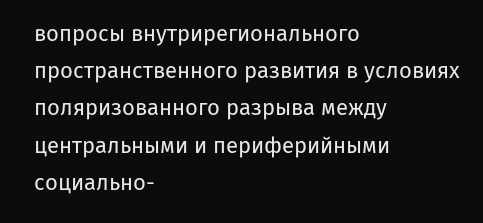вопросы внутрирегионального пространственного развития в условиях поляризованного разрыва между центральными и периферийными социально-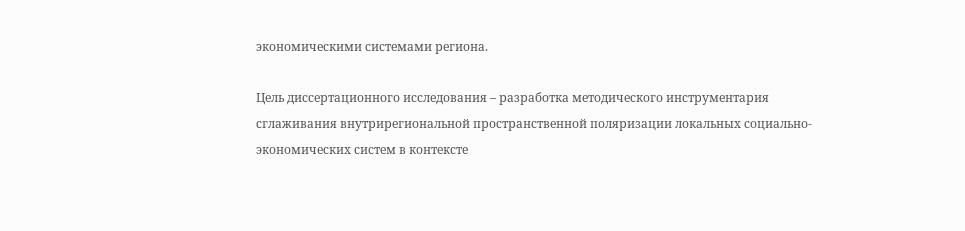экономическими системами региона.

Цель диссертационного исследования – разработка методического инструментария сглаживания внутрирегиональной пространственной поляризации локальных социально-экономических систем в контексте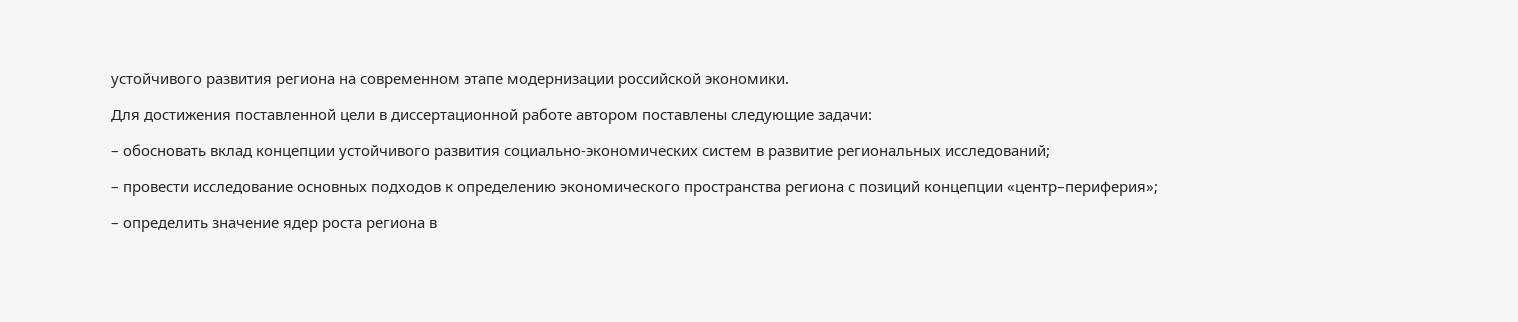устойчивого развития региона на современном этапе модернизации российской экономики.

Для достижения поставленной цели в диссертационной работе автором поставлены следующие задачи:

– обосновать вклад концепции устойчивого развития социально-экономических систем в развитие региональных исследований;

– провести исследование основных подходов к определению экономического пространства региона с позиций концепции «центр–периферия»;

– определить значение ядер роста региона в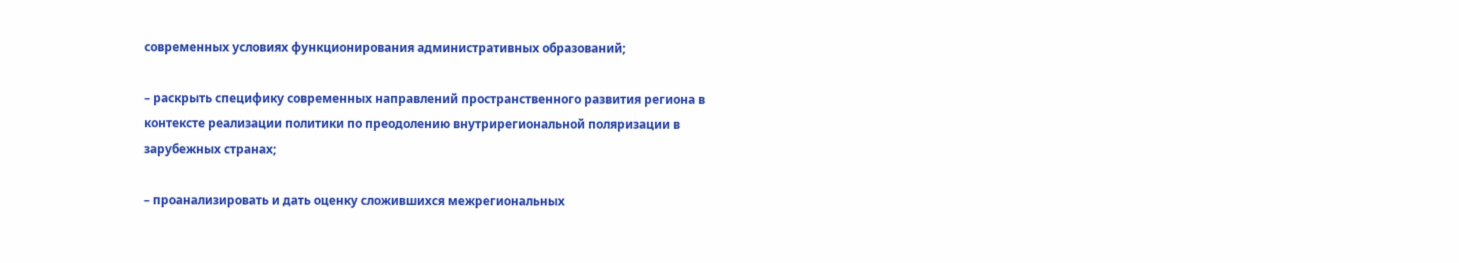современных условиях функционирования административных образований;

– раскрыть специфику современных направлений пространственного развития региона в контексте реализации политики по преодолению внутрирегиональной поляризации в зарубежных странах;

– проанализировать и дать оценку сложившихся межрегиональных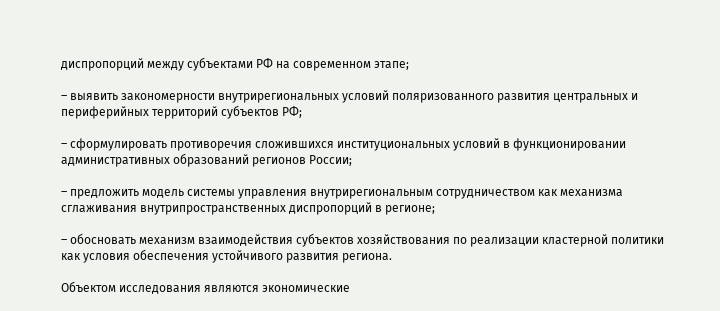диспропорций между субъектами РФ на современном этапе;

– выявить закономерности внутрирегиональных условий поляризованного развития центральных и периферийных территорий субъектов РФ;

– сформулировать противоречия сложившихся институциональных условий в функционировании административных образований регионов России;

– предложить модель системы управления внутрирегиональным сотрудничеством как механизма сглаживания внутрипространственных диспропорций в регионе;

– обосновать механизм взаимодействия субъектов хозяйствования по реализации кластерной политики как условия обеспечения устойчивого развития региона.

Объектом исследования являются экономические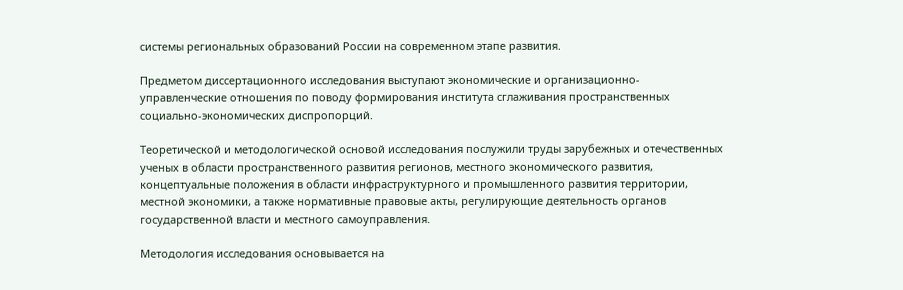системы региональных образований России на современном этапе развития.

Предметом диссертационного исследования выступают экономические и организационно-управленческие отношения по поводу формирования института сглаживания пространственных социально-экономических диспропорций.

Теоретической и методологической основой исследования послужили труды зарубежных и отечественных ученых в области пространственного развития регионов, местного экономического развития, концептуальные положения в области инфраструктурного и промышленного развития территории, местной экономики, а также нормативные правовые акты, регулирующие деятельность органов государственной власти и местного самоуправления.

Методология исследования основывается на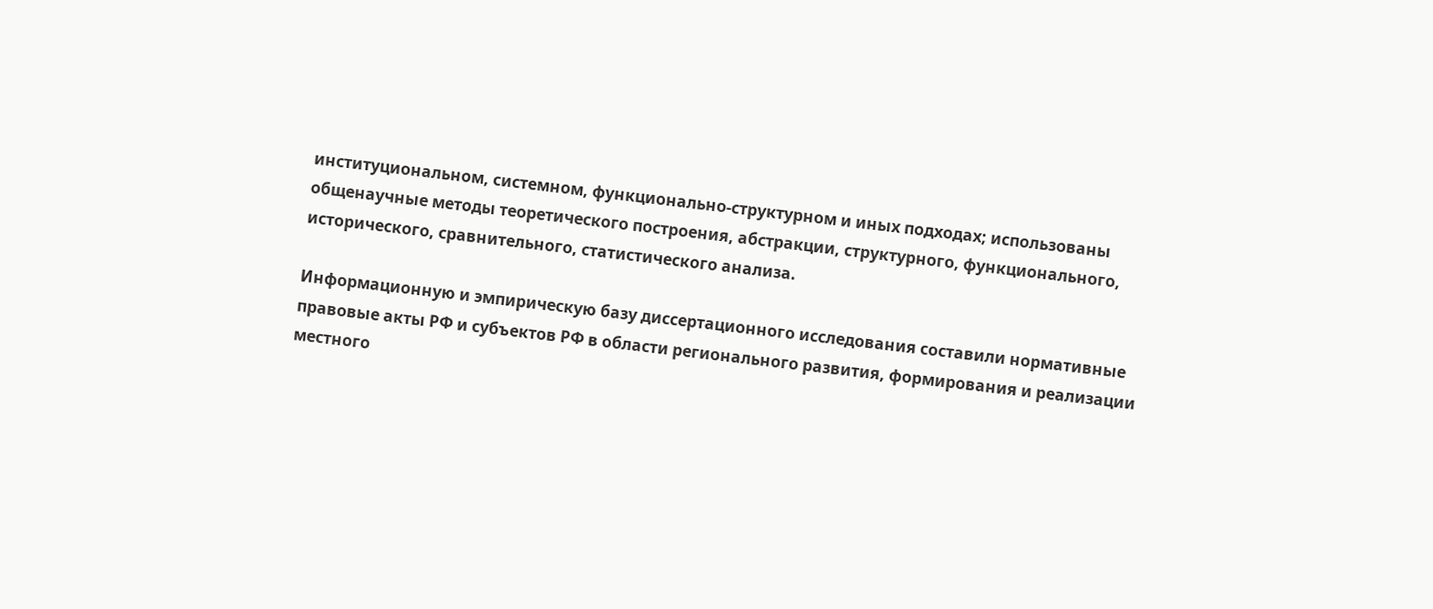институциональном, системном, функционально-структурном и иных подходах; использованы общенаучные методы теоретического построения, абстракции, структурного, функционального, исторического, сравнительного, статистического анализа.

Информационную и эмпирическую базу диссертационного исследования составили нормативные правовые акты РФ и субъектов РФ в области регионального развития, формирования и реализации местного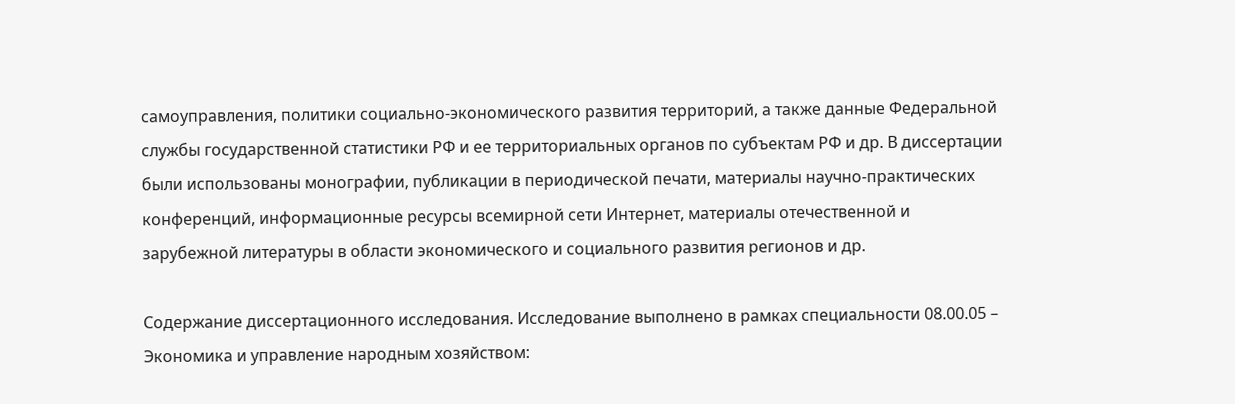самоуправления, политики социально-экономического развития территорий, а также данные Федеральной службы государственной статистики РФ и ее территориальных органов по субъектам РФ и др. В диссертации были использованы монографии, публикации в периодической печати, материалы научно-практических конференций, информационные ресурсы всемирной сети Интернет, материалы отечественной и зарубежной литературы в области экономического и социального развития регионов и др.

Содержание диссертационного исследования. Исследование выполнено в рамках специальности 08.00.05 – Экономика и управление народным хозяйством: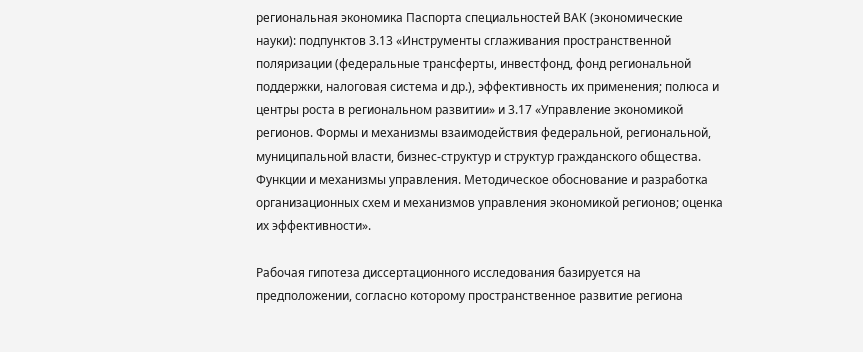региональная экономика Паспорта специальностей ВАК (экономические науки): подпунктов 3.13 «Инструменты сглаживания пространственной поляризации (федеральные трансферты, инвестфонд, фонд региональной поддержки, налоговая система и др.), эффективность их применения; полюса и центры роста в региональном развитии» и 3.17 «Управление экономикой регионов. Формы и механизмы взаимодействия федеральной, региональной, муниципальной власти, бизнес-структур и структур гражданского общества. Функции и механизмы управления. Методическое обоснование и разработка организационных схем и механизмов управления экономикой регионов; оценка их эффективности».

Рабочая гипотеза диссертационного исследования базируется на предположении, согласно которому пространственное развитие региона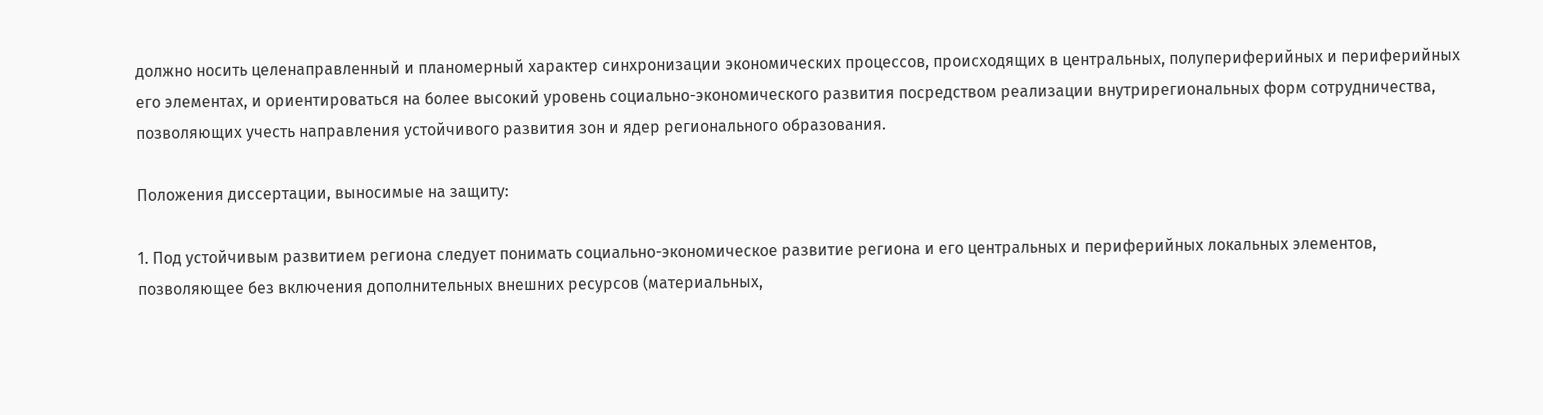должно носить целенаправленный и планомерный характер синхронизации экономических процессов, происходящих в центральных, полупериферийных и периферийных его элементах, и ориентироваться на более высокий уровень социально-экономического развития посредством реализации внутрирегиональных форм сотрудничества, позволяющих учесть направления устойчивого развития зон и ядер регионального образования.

Положения диссертации, выносимые на защиту:

1. Под устойчивым развитием региона следует понимать социально-экономическое развитие региона и его центральных и периферийных локальных элементов, позволяющее без включения дополнительных внешних ресурсов (материальных,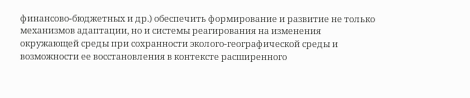финансово-бюджетных и др.) обеспечить формирование и развитие не только механизмов адаптации, но и системы реагирования на изменения окружающей среды при сохранности эколого-географической среды и возможности ее восстановления в контексте расширенного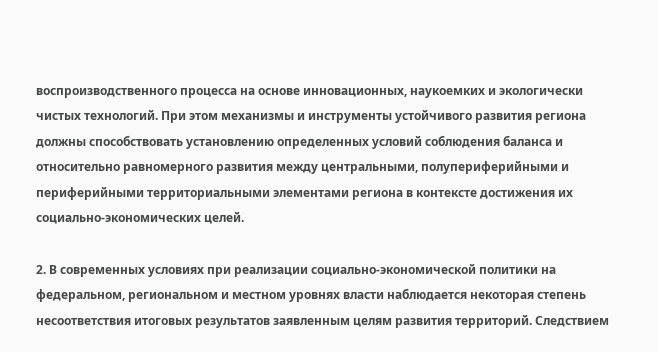воспроизводственного процесса на основе инновационных, наукоемких и экологически чистых технологий. При этом механизмы и инструменты устойчивого развития региона должны способствовать установлению определенных условий соблюдения баланса и относительно равномерного развития между центральными, полупериферийными и периферийными территориальными элементами региона в контексте достижения их социально-экономических целей.

2. В современных условиях при реализации социально-экономической политики на федеральном, региональном и местном уровнях власти наблюдается некоторая степень несоответствия итоговых результатов заявленным целям развития территорий. Следствием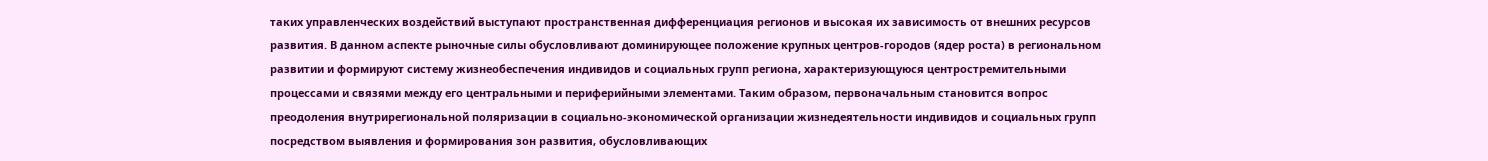таких управленческих воздействий выступают пространственная дифференциация регионов и высокая их зависимость от внешних ресурсов развития. В данном аспекте рыночные силы обусловливают доминирующее положение крупных центров-городов (ядер роста) в региональном развитии и формируют систему жизнеобеспечения индивидов и социальных групп региона, характеризующуюся центростремительными процессами и связями между его центральными и периферийными элементами. Таким образом, первоначальным становится вопрос преодоления внутрирегиональной поляризации в социально-экономической организации жизнедеятельности индивидов и социальных групп посредством выявления и формирования зон развития, обусловливающих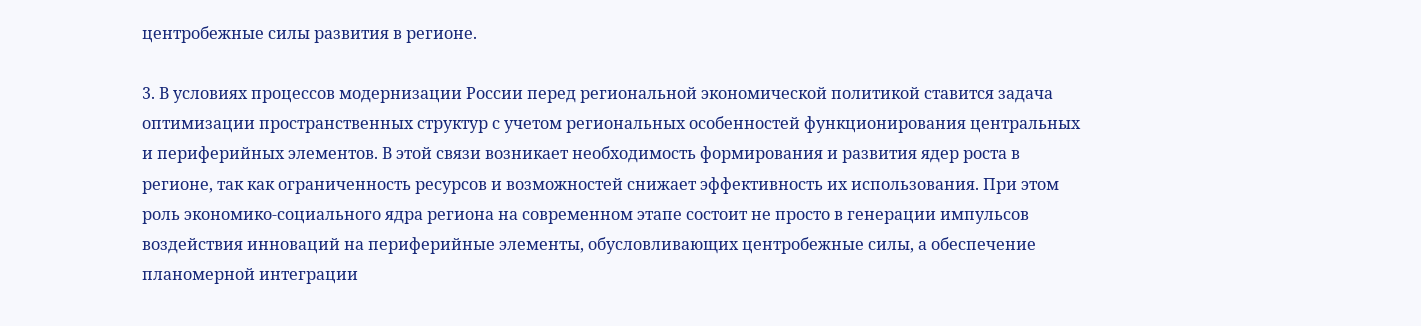центробежные силы развития в регионе.

3. В условиях процессов модернизации России перед региональной экономической политикой ставится задача оптимизации пространственных структур с учетом региональных особенностей функционирования центральных и периферийных элементов. В этой связи возникает необходимость формирования и развития ядер роста в регионе, так как ограниченность ресурсов и возможностей снижает эффективность их использования. При этом роль экономико-социального ядра региона на современном этапе состоит не просто в генерации импульсов воздействия инноваций на периферийные элементы, обусловливающих центробежные силы, а обеспечение планомерной интеграции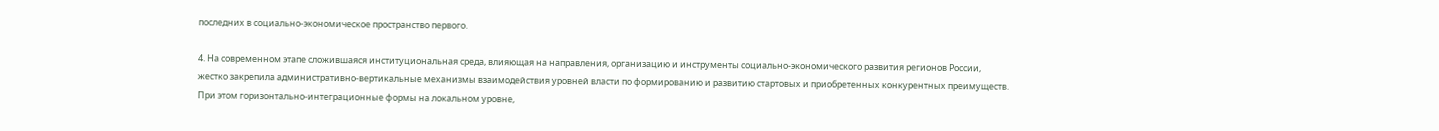последних в социально-экономическое пространство первого.

4. На современном этапе сложившаяся институциональная среда, влияющая на направления, организацию и инструменты социально-экономического развития регионов России, жестко закрепила административно-вертикальные механизмы взаимодействия уровней власти по формированию и развитию стартовых и приобретенных конкурентных преимуществ. При этом горизонтально-интеграционные формы на локальном уровне,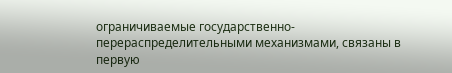ограничиваемые государственно-перераспределительными механизмами, связаны в первую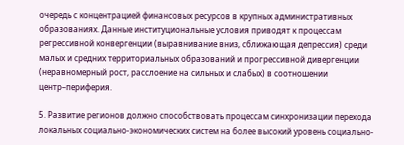очередь с концентрацией финансовых ресурсов в крупных административных образованиях. Данные институциональные условия приводят к процессам регрессивной конвергенции (выравнивание вниз, сближающая депрессия) среди малых и средних территориальных образований и прогрессивной дивергенции (неравномерный рост, расслоение на сильных и слабых) в соотношении центр–периферия.

5. Развитие регионов должно способствовать процессам синхронизации перехода локальных социально-экономических систем на более высокий уровень социально-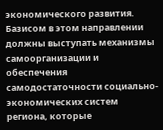экономического развития. Базисом в этом направлении должны выступать механизмы самоорганизации и обеспечения самодостаточности социально-экономических систем региона, которые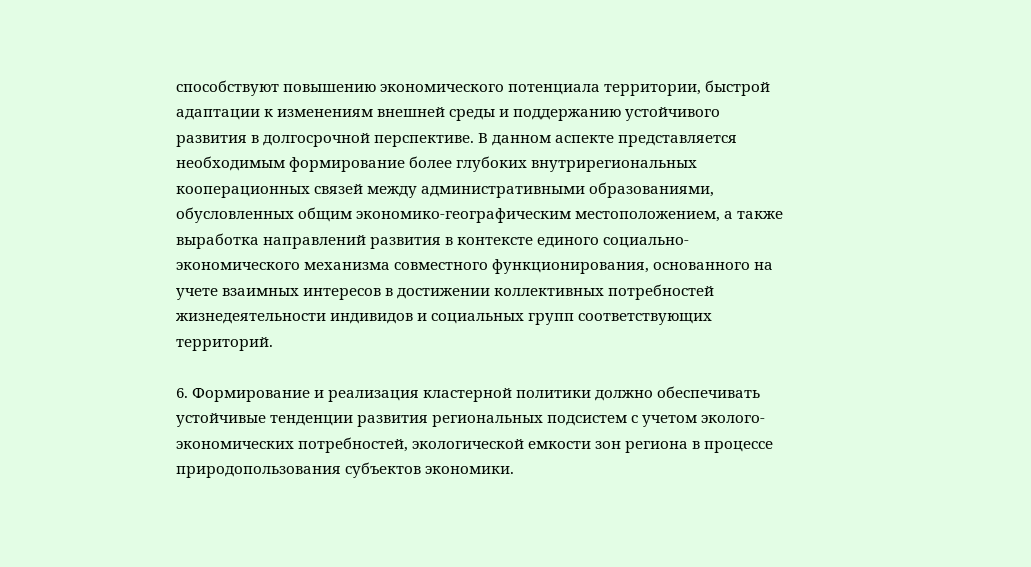способствуют повышению экономического потенциала территории, быстрой адаптации к изменениям внешней среды и поддержанию устойчивого развития в долгосрочной перспективе. В данном аспекте представляется необходимым формирование более глубоких внутрирегиональных кооперационных связей между административными образованиями, обусловленных общим экономико-географическим местоположением, а также выработка направлений развития в контексте единого социально-экономического механизма совместного функционирования, основанного на учете взаимных интересов в достижении коллективных потребностей жизнедеятельности индивидов и социальных групп соответствующих территорий.

6. Формирование и реализация кластерной политики должно обеспечивать устойчивые тенденции развития региональных подсистем с учетом эколого-экономических потребностей, экологической емкости зон региона в процессе природопользования субъектов экономики.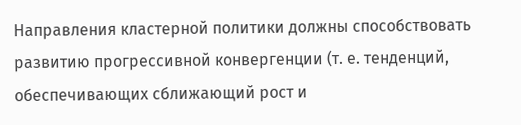Направления кластерной политики должны способствовать развитию прогрессивной конвергенции (т. е. тенденций, обеспечивающих сближающий рост и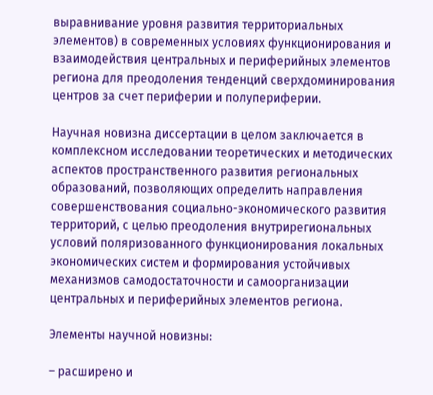выравнивание уровня развития территориальных элементов) в современных условиях функционирования и взаимодействия центральных и периферийных элементов региона для преодоления тенденций сверхдоминирования центров за счет периферии и полупериферии.

Научная новизна диссертации в целом заключается в комплексном исследовании теоретических и методических аспектов пространственного развития региональных образований, позволяющих определить направления совершенствования социально-экономического развития территорий, с целью преодоления внутрирегиональных условий поляризованного функционирования локальных экономических систем и формирования устойчивых механизмов самодостаточности и самоорганизации центральных и периферийных элементов региона.

Элементы научной новизны:

– расширено и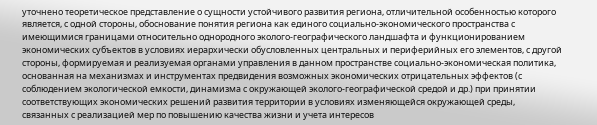уточнено теоретическое представление о сущности устойчивого развития региона, отличительной особенностью которого является, с одной стороны, обоснование понятия региона как единого социально-экономического пространства с имеющимися границами относительно однородного эколого-географического ландшафта и функционированием экономических субъектов в условиях иерархически обусловленных центральных и периферийных его элементов, с другой стороны, формируемая и реализуемая органами управления в данном пространстве социально-экономическая политика, основанная на механизмах и инструментах предвидения возможных экономических отрицательных эффектов (с соблюдением экологической емкости, динамизма с окружающей эколого-географической средой и др.) при принятии соответствующих экономических решений развития территории в условиях изменяющейся окружающей среды, связанных с реализацией мер по повышению качества жизни и учета интересов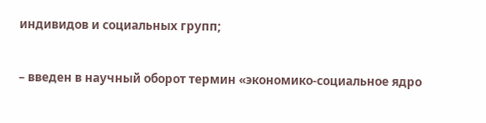индивидов и социальных групп;

– введен в научный оборот термин «экономико-социальное ядро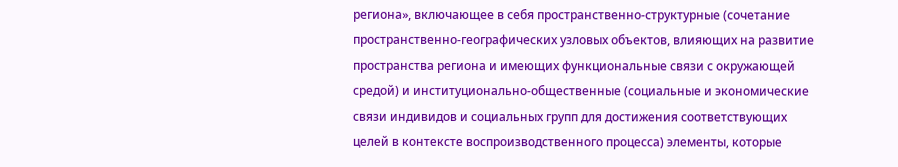региона», включающее в себя пространственно-структурные (сочетание пространственно-географических узловых объектов, влияющих на развитие пространства региона и имеющих функциональные связи с окружающей средой) и институционально-общественные (социальные и экономические связи индивидов и социальных групп для достижения соответствующих целей в контексте воспроизводственного процесса) элементы, которые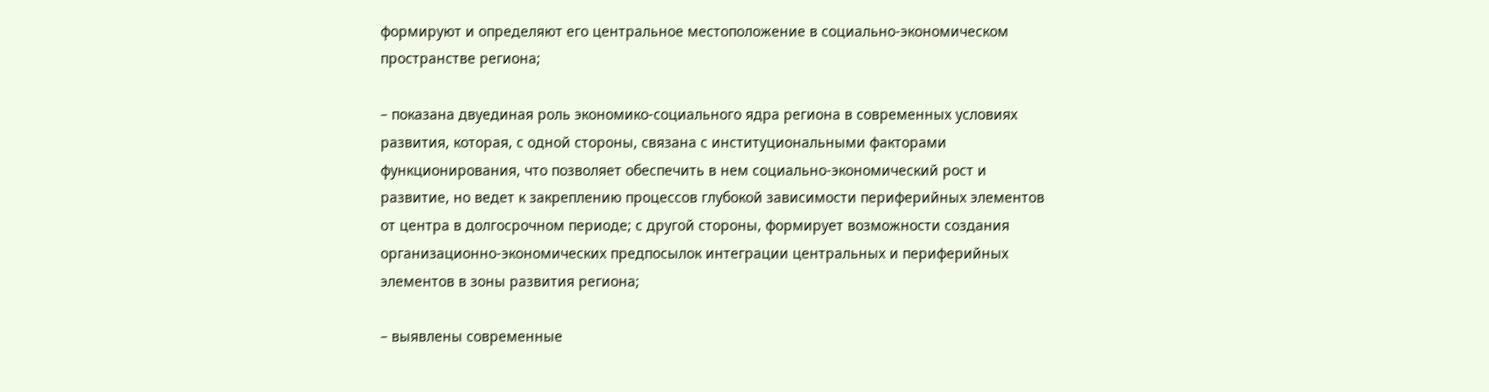формируют и определяют его центральное местоположение в социально-экономическом пространстве региона;

– показана двуединая роль экономико-социального ядра региона в современных условиях развития, которая, с одной стороны, связана с институциональными факторами функционирования, что позволяет обеспечить в нем социально-экономический рост и развитие, но ведет к закреплению процессов глубокой зависимости периферийных элементов от центра в долгосрочном периоде; с другой стороны, формирует возможности создания организационно-экономических предпосылок интеграции центральных и периферийных элементов в зоны развития региона;

– выявлены современные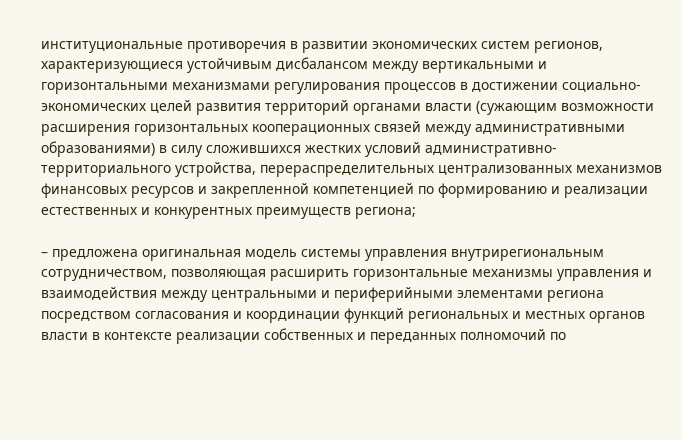институциональные противоречия в развитии экономических систем регионов, характеризующиеся устойчивым дисбалансом между вертикальными и горизонтальными механизмами регулирования процессов в достижении социально-экономических целей развития территорий органами власти (сужающим возможности расширения горизонтальных кооперационных связей между административными образованиями) в силу сложившихся жестких условий административно-территориального устройства, перераспределительных централизованных механизмов финансовых ресурсов и закрепленной компетенцией по формированию и реализации естественных и конкурентных преимуществ региона;

– предложена оригинальная модель системы управления внутрирегиональным сотрудничеством, позволяющая расширить горизонтальные механизмы управления и взаимодействия между центральными и периферийными элементами региона посредством согласования и координации функций региональных и местных органов власти в контексте реализации собственных и переданных полномочий по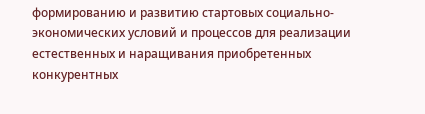формированию и развитию стартовых социально-экономических условий и процессов для реализации естественных и наращивания приобретенных конкурентных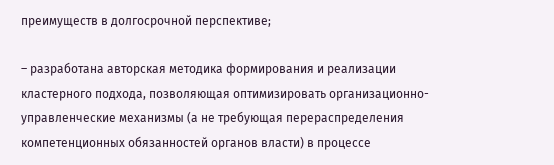преимуществ в долгосрочной перспективе;

– разработана авторская методика формирования и реализации кластерного подхода, позволяющая оптимизировать организационно-управленческие механизмы (а не требующая перераспределения компетенционных обязанностей органов власти) в процессе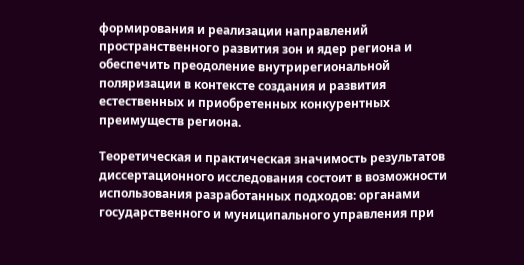формирования и реализации направлений пространственного развития зон и ядер региона и обеспечить преодоление внутрирегиональной поляризации в контексте создания и развития естественных и приобретенных конкурентных преимуществ региона.

Теоретическая и практическая значимость результатов диссертационного исследования состоит в возможности использования разработанных подходов: органами государственного и муниципального управления при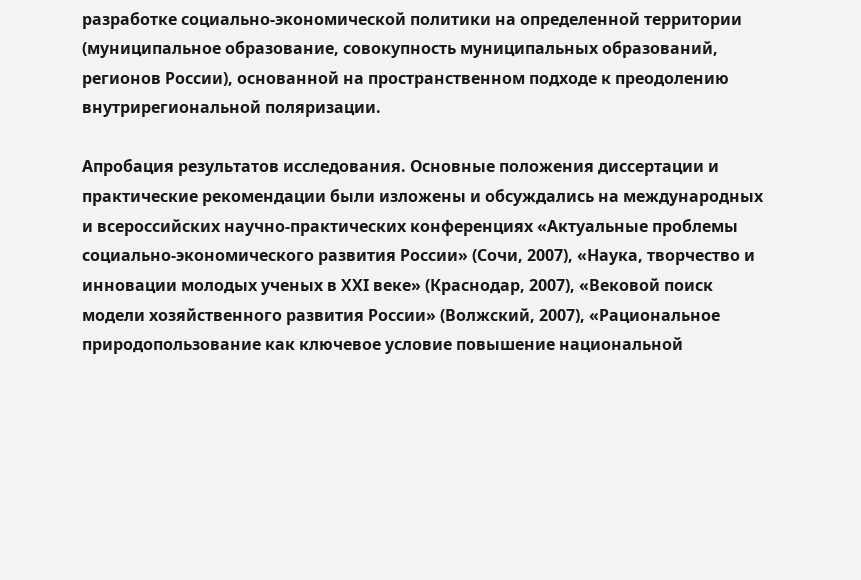разработке социально-экономической политики на определенной территории (муниципальное образование, совокупность муниципальных образований, регионов России), основанной на пространственном подходе к преодолению внутрирегиональной поляризации.

Апробация результатов исследования. Основные положения диссертации и практические рекомендации были изложены и обсуждались на международных и всероссийских научно-практических конференциях «Актуальные проблемы социально-экономического развития России» (Сочи, 2007), «Наука, творчество и инновации молодых ученых в ХХI веке» (Краснодар, 2007), «Вековой поиск модели хозяйственного развития России» (Волжский, 2007), «Рациональное природопользование как ключевое условие повышение национальной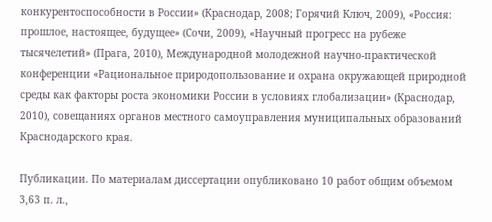конкурентоспособности в России» (Краснодар, 2008; Горячий Ключ, 2009), «Россия: прошлое, настоящее, будущее» (Сочи, 2009), «Научный прогресс на рубеже тысячелетий» (Прага, 2010), Международной молодежной научно-практической конференции «Рациональное природопользование и охрана окружающей природной среды как факторы роста экономики России в условиях глобализации» (Краснодар, 2010), совещаниях органов местного самоуправления муниципальных образований Краснодарского края.

Публикации. По материалам диссертации опубликовано 10 работ общим объемом 3,63 п. л.,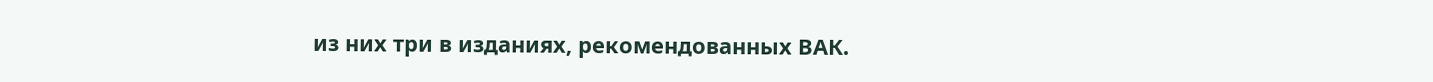из них три в изданиях, рекомендованных ВАК.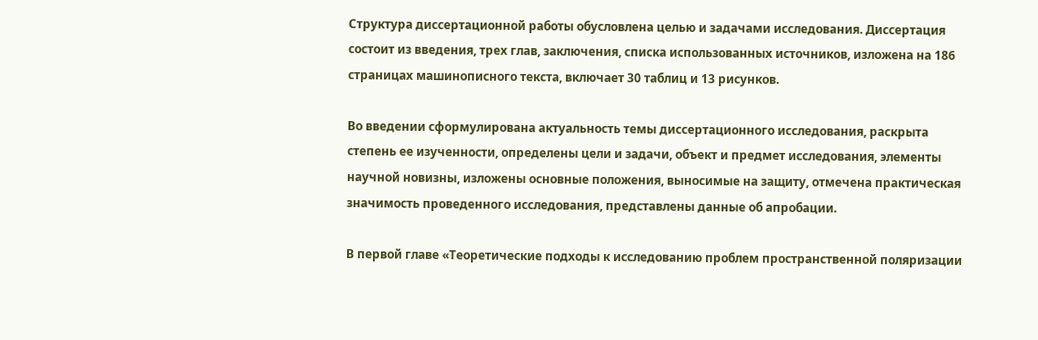Структура диссертационной работы обусловлена целью и задачами исследования. Диссертация состоит из введения, трех глав, заключения, списка использованных источников, изложена на 186 страницах машинописного текста, включает 30 таблиц и 13 рисунков.

Во введении сформулирована актуальность темы диссертационного исследования, раскрыта степень ее изученности, определены цели и задачи, объект и предмет исследования, элементы научной новизны, изложены основные положения, выносимые на защиту, отмечена практическая значимость проведенного исследования, представлены данные об апробации.

В первой главе «Теоретические подходы к исследованию проблем пространственной поляризации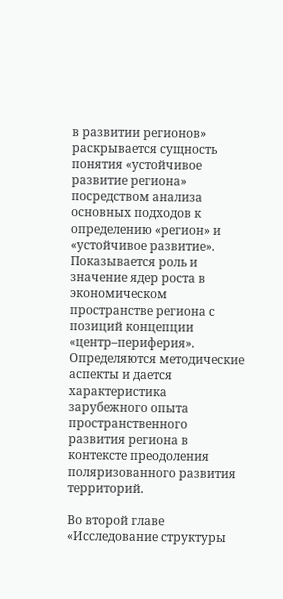в развитии регионов» раскрывается сущность понятия «устойчивое развитие региона» посредством анализа основных подходов к определению «регион» и «устойчивое развитие». Показывается роль и значение ядер роста в экономическом пространстве региона с позиций концепции «центр–периферия». Определяются методические аспекты и дается характеристика зарубежного опыта пространственного развития региона в контексте преодоления поляризованного развития территорий.

Во второй главе «Исследование структуры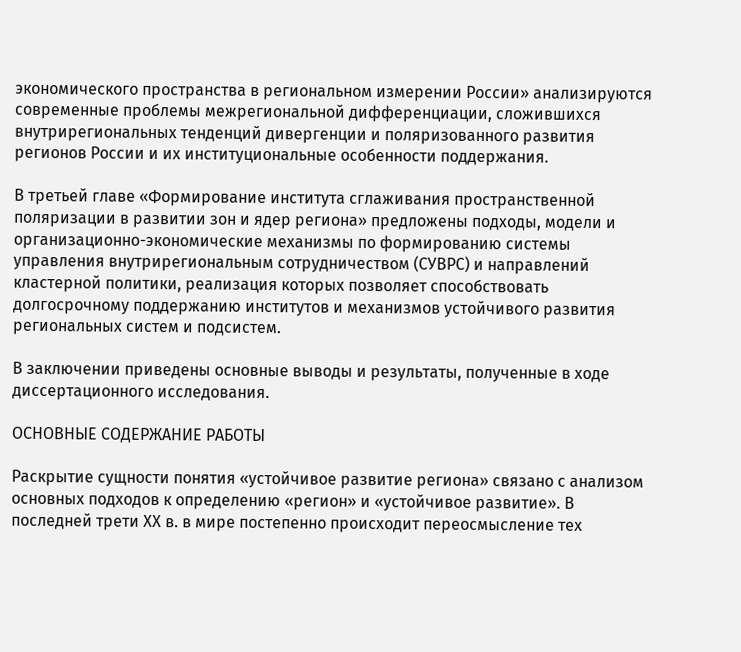экономического пространства в региональном измерении России» анализируются современные проблемы межрегиональной дифференциации, сложившихся внутрирегиональных тенденций дивергенции и поляризованного развития регионов России и их институциональные особенности поддержания.

В третьей главе «Формирование института сглаживания пространственной поляризации в развитии зон и ядер региона» предложены подходы, модели и организационно-экономические механизмы по формированию системы управления внутрирегиональным сотрудничеством (СУВРС) и направлений кластерной политики, реализация которых позволяет способствовать долгосрочному поддержанию институтов и механизмов устойчивого развития региональных систем и подсистем.

В заключении приведены основные выводы и результаты, полученные в ходе диссертационного исследования.

ОСНОВНЫЕ СОДЕРЖАНИЕ РАБОТЫ

Раскрытие сущности понятия «устойчивое развитие региона» связано с анализом основных подходов к определению «регион» и «устойчивое развитие». В последней трети ХХ в. в мире постепенно происходит переосмысление тех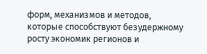форм, механизмов и методов, которые способствуют безудержному росту экономик регионов и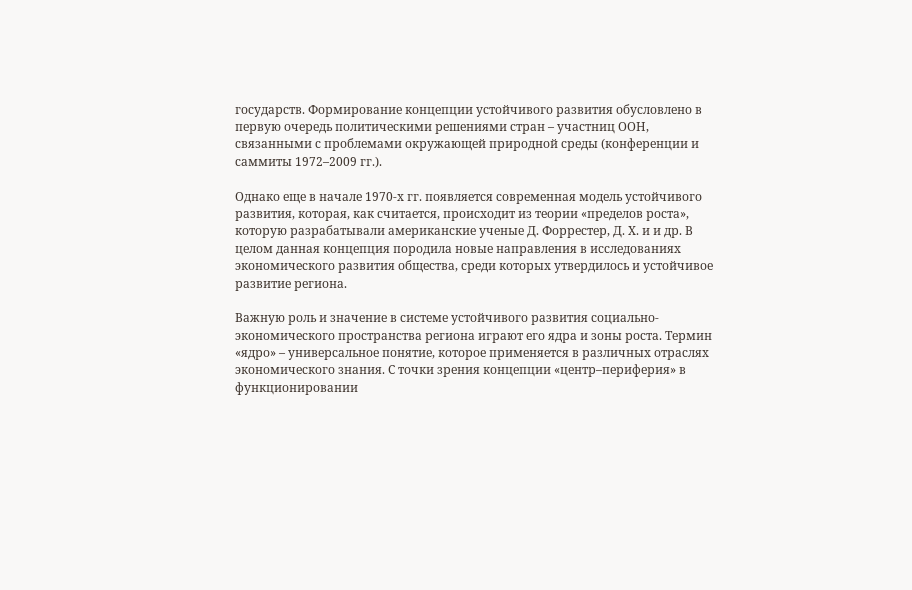государств. Формирование концепции устойчивого развития обусловлено в первую очередь политическими решениями стран – участниц ООН, связанными с проблемами окружающей природной среды (конференции и саммиты 1972–2009 гг.).

Однако еще в начале 1970-х гг. появляется современная модель устойчивого развития, которая, как считается, происходит из теории «пределов роста», которую разрабатывали американские ученые Д. Форрестер, Д. Х. и и др. В целом данная концепция породила новые направления в исследованиях экономического развития общества, среди которых утвердилось и устойчивое развитие региона.

Важную роль и значение в системе устойчивого развития социально-экономического пространства региона играют его ядра и зоны роста. Термин «ядро» – универсальное понятие, которое применяется в различных отраслях экономического знания. С точки зрения концепции «центр–периферия» в функционировании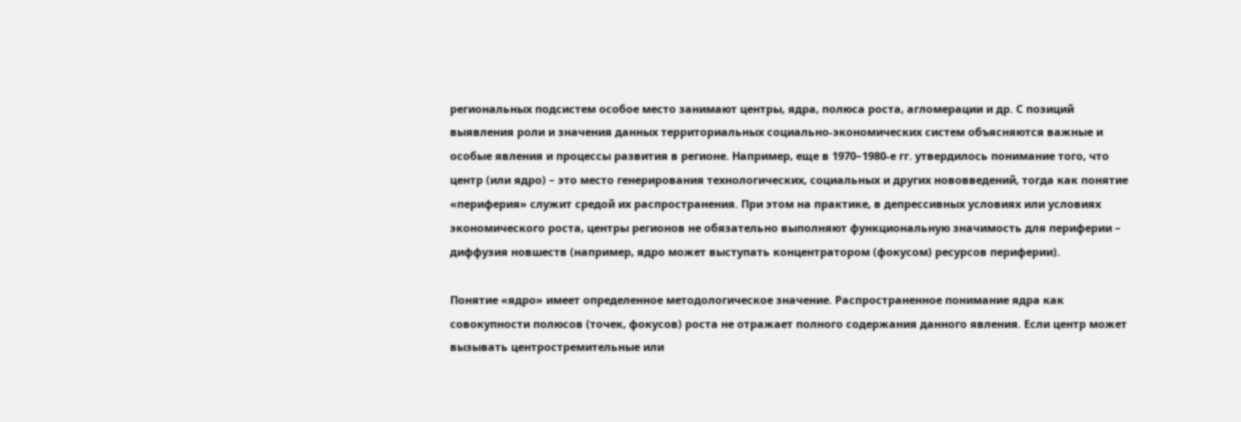региональных подсистем особое место занимают центры, ядра, полюса роста, агломерации и др. С позиций выявления роли и значения данных территориальных социально-экономических систем объясняются важные и особые явления и процессы развития в регионе. Например, еще в 1970–1980-е гг. утвердилось понимание того, что центр (или ядро) – это место генерирования технологических, социальных и других нововведений, тогда как понятие «периферия» служит средой их распространения. При этом на практике, в депрессивных условиях или условиях экономического роста, центры регионов не обязательно выполняют функциональную значимость для периферии – диффузия новшеств (например, ядро может выступать концентратором (фокусом) ресурсов периферии).

Понятие «ядро» имеет определенное методологическое значение. Распространенное понимание ядра как совокупности полюсов (точек, фокусов) роста не отражает полного содержания данного явления. Если центр может вызывать центростремительные или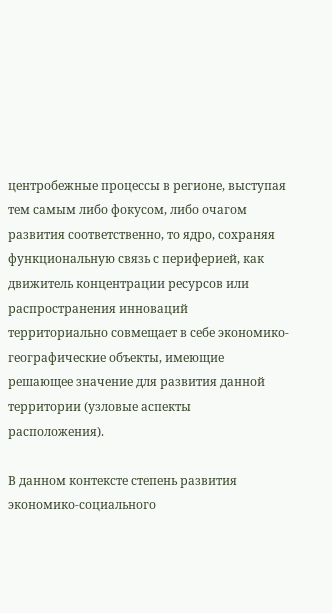центробежные процессы в регионе, выступая тем самым либо фокусом, либо очагом развития соответственно, то ядро, сохраняя функциональную связь с периферией, как движитель концентрации ресурсов или распространения инноваций территориально совмещает в себе экономико-географические объекты, имеющие решающее значение для развития данной территории (узловые аспекты расположения).

В данном контексте степень развития экономико-социального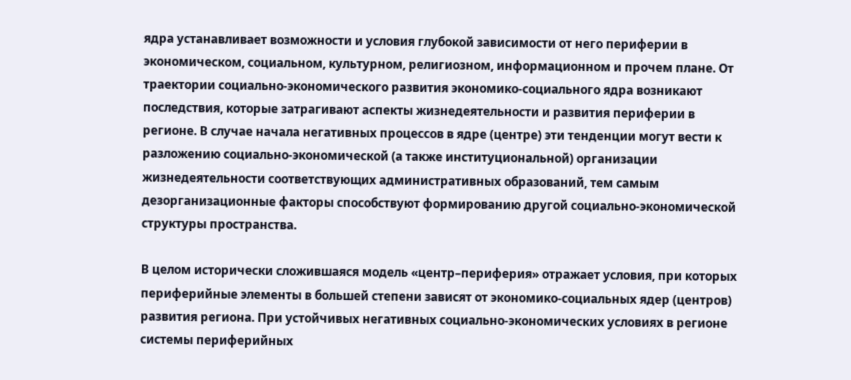ядра устанавливает возможности и условия глубокой зависимости от него периферии в экономическом, социальном, культурном, религиозном, информационном и прочем плане. От траектории социально-экономического развития экономико-социального ядра возникают последствия, которые затрагивают аспекты жизнедеятельности и развития периферии в регионе. В случае начала негативных процессов в ядре (центре) эти тенденции могут вести к разложению социально-экономической (а также институциональной) организации жизнедеятельности соответствующих административных образований, тем самым дезорганизационные факторы способствуют формированию другой социально-экономической структуры пространства.

В целом исторически сложившаяся модель «центр–периферия» отражает условия, при которых периферийные элементы в большей степени зависят от экономико-социальных ядер (центров) развития региона. При устойчивых негативных социально-экономических условиях в регионе системы периферийных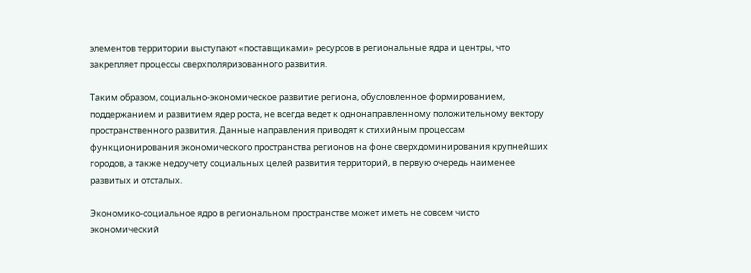элементов территории выступают «поставщиками» ресурсов в региональные ядра и центры, что закрепляет процессы сверхполяризованного развития.

Таким образом, социально-экономическое развитие региона, обусловленное формированием, поддержанием и развитием ядер роста, не всегда ведет к однонаправленному положительному вектору пространственного развития. Данные направления приводят к стихийным процессам функционирования экономического пространства регионов на фоне сверхдоминирования крупнейших городов, а также недоучету социальных целей развития территорий, в первую очередь наименее развитых и отсталых.

Экономико-социальное ядро в региональном пространстве может иметь не совсем чисто экономический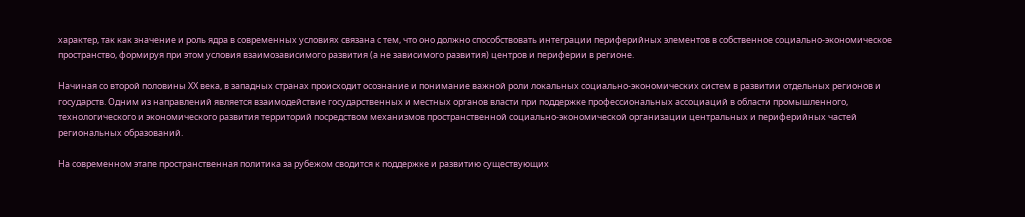характер, так как значение и роль ядра в современных условиях связана с тем, что оно должно способствовать интеграции периферийных элементов в собственное социально-экономическое пространство, формируя при этом условия взаимозависимого развития (а не зависимого развития) центров и периферии в регионе.

Начиная со второй половины ХХ века, в западных странах происходит осознание и понимание важной роли локальных социально-экономических систем в развитии отдельных регионов и государств. Одним из направлений является взаимодействие государственных и местных органов власти при поддержке профессиональных ассоциаций в области промышленного, технологического и экономического развития территорий посредством механизмов пространственной социально-экономической организации центральных и периферийных частей региональных образований.

На современном этапе пространственная политика за рубежом сводится к поддержке и развитию существующих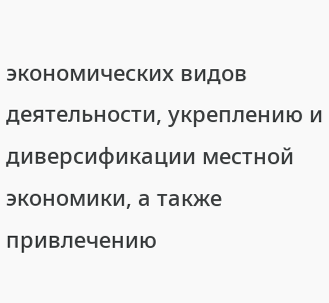экономических видов деятельности, укреплению и диверсификации местной экономики, а также привлечению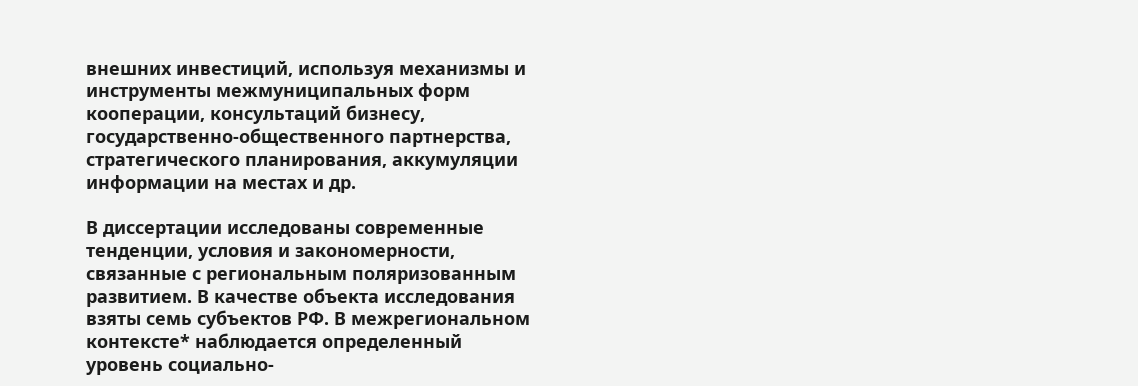внешних инвестиций, используя механизмы и инструменты межмуниципальных форм кооперации, консультаций бизнесу, государственно-общественного партнерства, стратегического планирования, аккумуляции информации на местах и др.

В диссертации исследованы современные тенденции, условия и закономерности, связанные с региональным поляризованным развитием. В качестве объекта исследования взяты семь субъектов РФ. В межрегиональном контексте* наблюдается определенный уровень социально-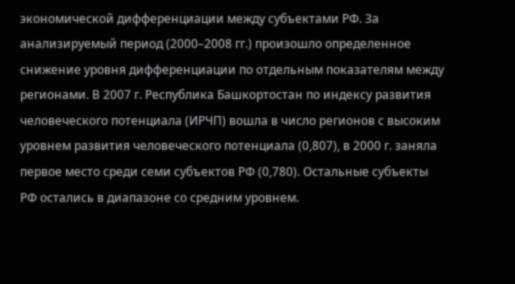экономической дифференциации между субъектами РФ. За анализируемый период (2000–2008 гг.) произошло определенное снижение уровня дифференциации по отдельным показателям между регионами. В 2007 г. Республика Башкортостан по индексу развития человеческого потенциала (ИРЧП) вошла в число регионов с высоким уровнем развития человеческого потенциала (0,807), в 2000 г. заняла первое место среди семи субъектов РФ (0,780). Остальные субъекты РФ остались в диапазоне со средним уровнем.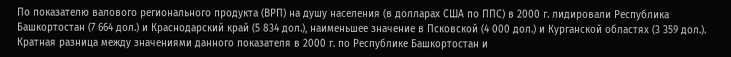По показателю валового регионального продукта (ВРП) на душу населения (в долларах США по ППС) в 2000 г. лидировали Республика Башкортостан (7 664 дол.) и Краснодарский край (5 834 дол.), наименьшее значение в Псковской (4 000 дол.) и Курганской областях (3 359 дол.). Кратная разница между значениями данного показателя в 2000 г. по Республике Башкортостан и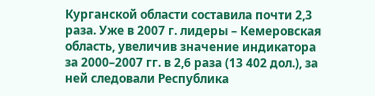Курганской области составила почти 2,3 раза. Уже в 2007 г. лидеры – Кемеровская область, увеличив значение индикатора за 2000–2007 гг. в 2,6 раза (13 402 дол.), за ней следовали Республика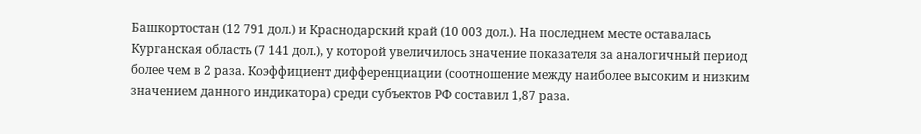Башкортостан (12 791 дол.) и Краснодарский край (10 003 дол.). На последнем месте оставалась Курганская область (7 141 дол.), у которой увеличилось значение показателя за аналогичный период более чем в 2 раза. Коэффициент дифференциации (соотношение между наиболее высоким и низким значением данного индикатора) среди субъектов РФ составил 1,87 раза.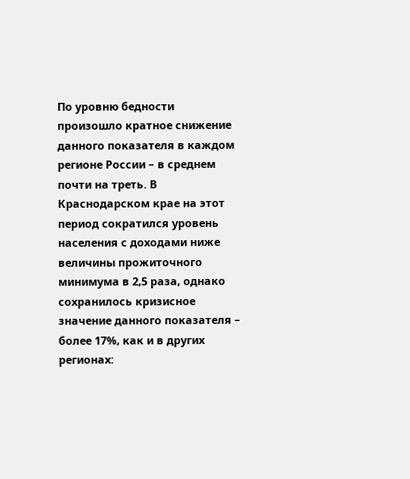По уровню бедности произошло кратное снижение данного показателя в каждом регионе России – в среднем почти на треть. В Краснодарском крае на этот период сократился уровень населения с доходами ниже величины прожиточного минимума в 2,5 раза, однако сохранилось кризисное значение данного показателя – более 17%, как и в других регионах: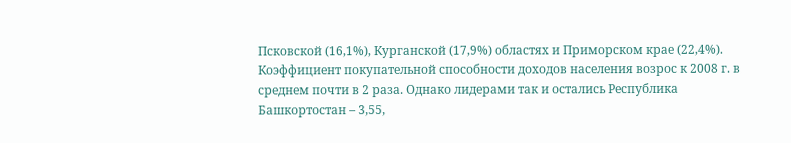Псковской (16,1%), Курганской (17,9%) областях и Приморском крае (22,4%). Коэффициент покупательной способности доходов населения возрос к 2008 г. в среднем почти в 2 раза. Однако лидерами так и остались Республика Башкортостан – 3,55,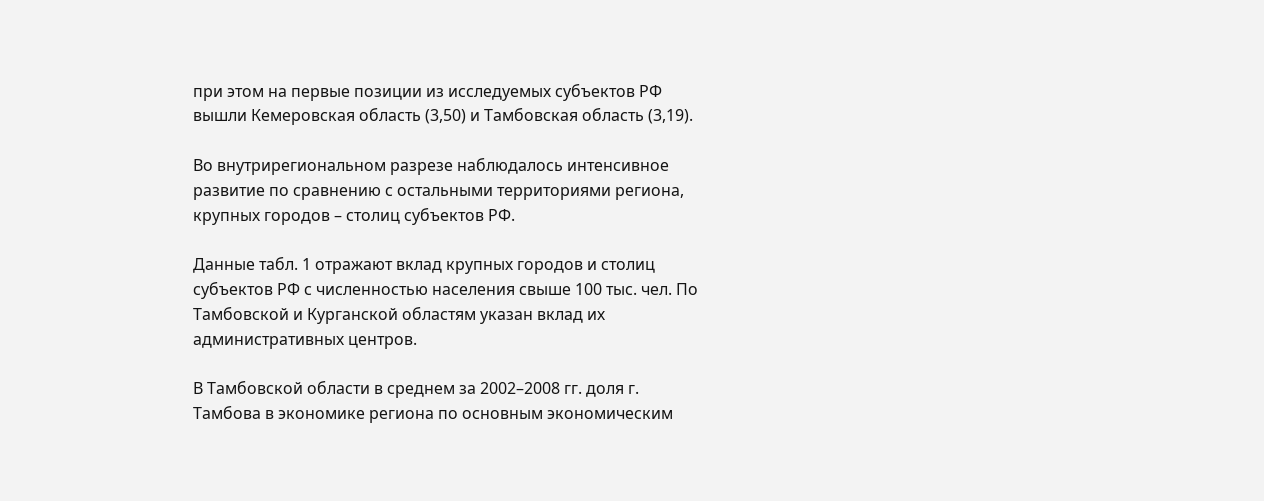при этом на первые позиции из исследуемых субъектов РФ вышли Кемеровская область (3,50) и Тамбовская область (3,19).

Во внутрирегиональном разрезе наблюдалось интенсивное развитие по сравнению с остальными территориями региона, крупных городов – столиц субъектов РФ.

Данные табл. 1 отражают вклад крупных городов и столиц субъектов РФ с численностью населения свыше 100 тыс. чел. По Тамбовской и Курганской областям указан вклад их административных центров.

В Тамбовской области в среднем за 2002–2008 гг. доля г. Тамбова в экономике региона по основным экономическим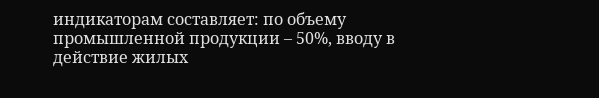индикаторам составляет: по объему промышленной продукции – 50%, вводу в действие жилых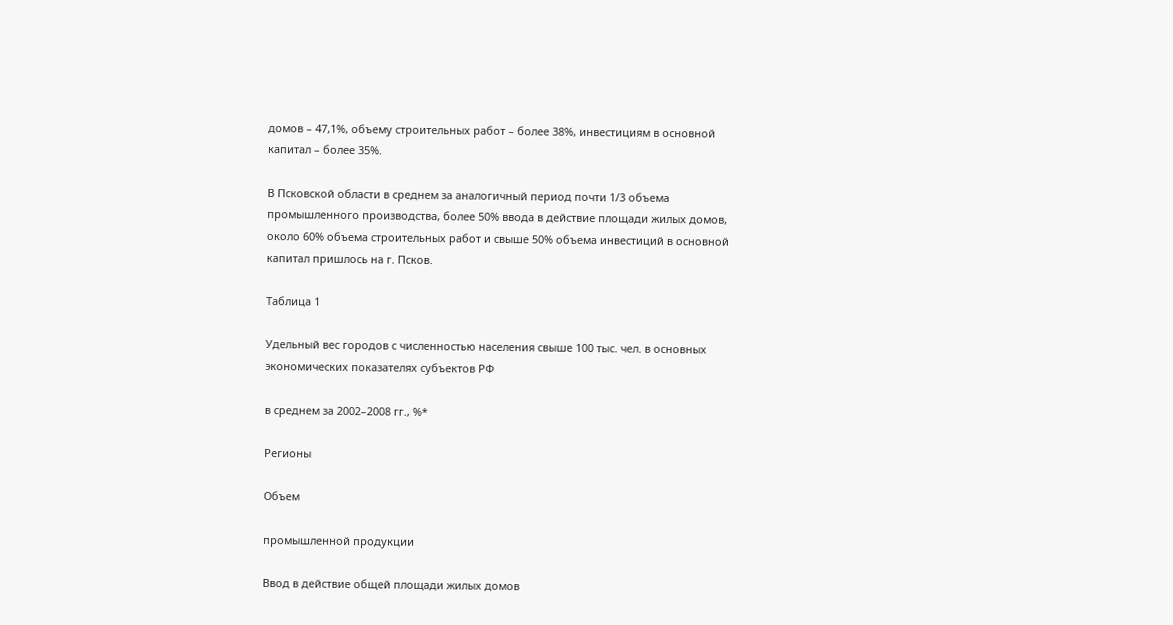домов – 47,1%, объему строительных работ – более 38%, инвестициям в основной капитал – более 35%.

В Псковской области в среднем за аналогичный период почти 1/3 объема промышленного производства, более 50% ввода в действие площади жилых домов, около 60% объема строительных работ и свыше 50% объема инвестиций в основной капитал пришлось на г. Псков.

Таблица 1

Удельный вес городов с численностью населения свыше 100 тыс. чел. в основных экономических показателях субъектов РФ

в среднем за 2002–2008 гг., %*

Регионы

Объем

промышленной продукции

Ввод в действие общей площади жилых домов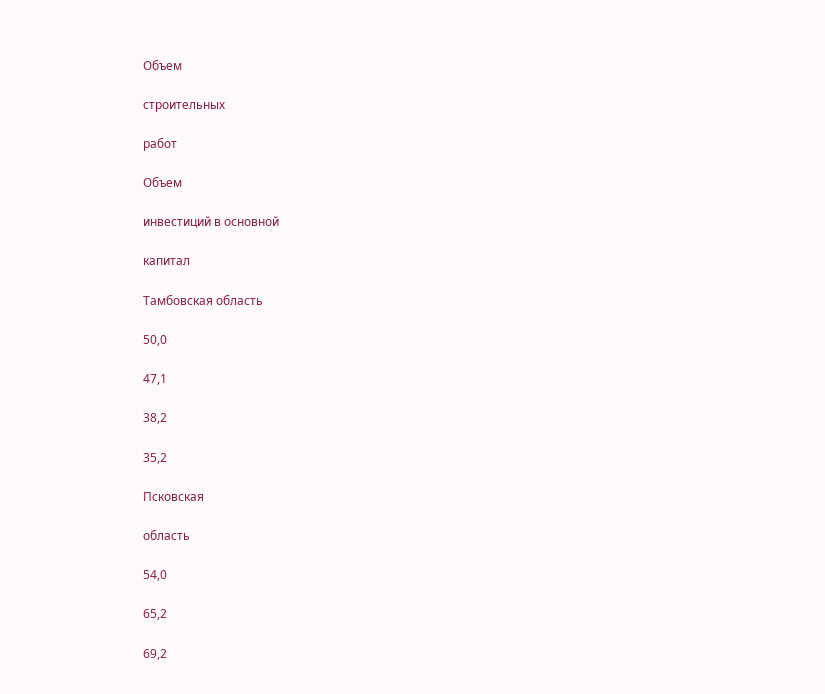Объем

строительных

работ

Объем

инвестиций в основной

капитал

Тамбовская область

50,0

47,1

38,2

35,2

Псковская

область

54,0

65,2

69,2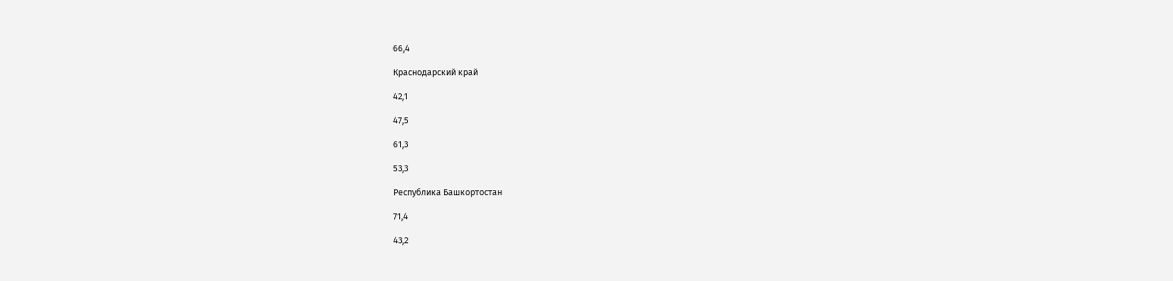66,4

Краснодарский край

42,1

47,5

61,3

53,3

Республика Башкортостан

71,4

43,2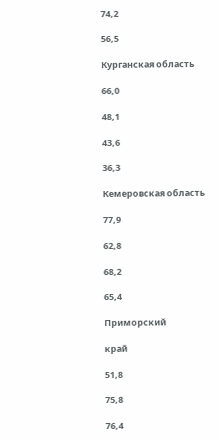74,2

56,5

Курганская область

66,0

48,1

43,6

36,3

Кемеровская область

77,9

62,8

68,2

65,4

Приморский

край

51,8

75,8

76,4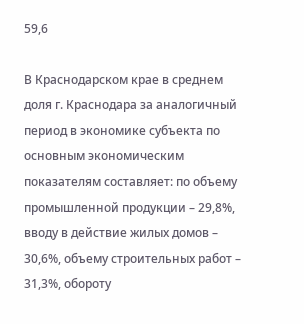59,6

В Краснодарском крае в среднем доля г. Краснодара за аналогичный период в экономике субъекта по основным экономическим показателям составляет: по объему промышленной продукции – 29,8%, вводу в действие жилых домов – 30,6%, объему строительных работ – 31,3%, обороту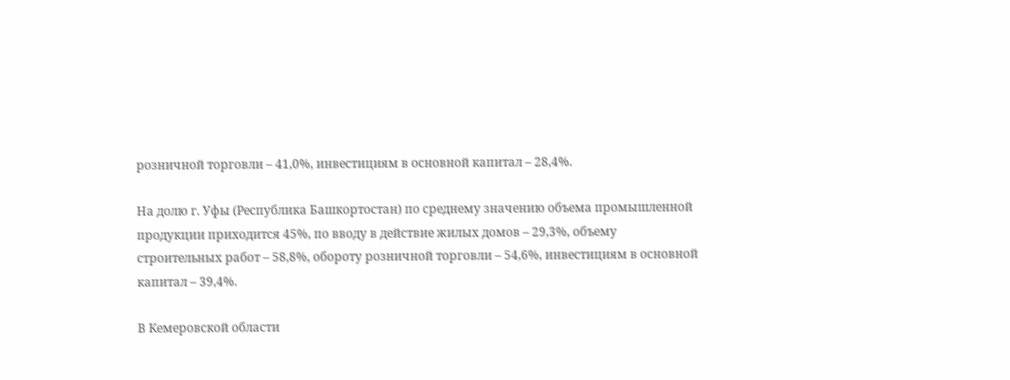розничной торговли – 41,0%, инвестициям в основной капитал – 28,4%.

На долю г. Уфы (Республика Башкортостан) по среднему значению объема промышленной продукции приходится 45%, по вводу в действие жилых домов – 29,3%, объему строительных работ – 58,8%, обороту розничной торговли – 54,6%, инвестициям в основной капитал – 39,4%.

В Кемеровской области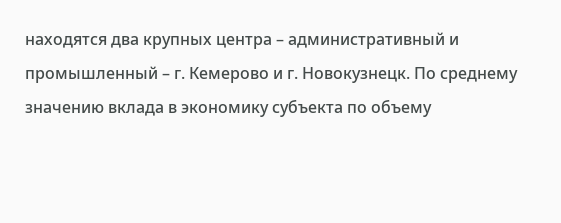находятся два крупных центра – административный и промышленный – г. Кемерово и г. Новокузнецк. По среднему значению вклада в экономику субъекта по объему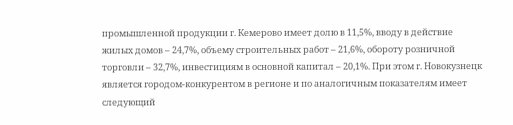промышленной продукции г. Кемерово имеет долю в 11,5%, вводу в действие жилых домов – 24,7%, объему строительных работ – 21,6%, обороту розничной торговли – 32,7%, инвестициям в основной капитал – 20,1%. При этом г. Новокузнецк является городом-конкурентом в регионе и по аналогичным показателям имеет следующий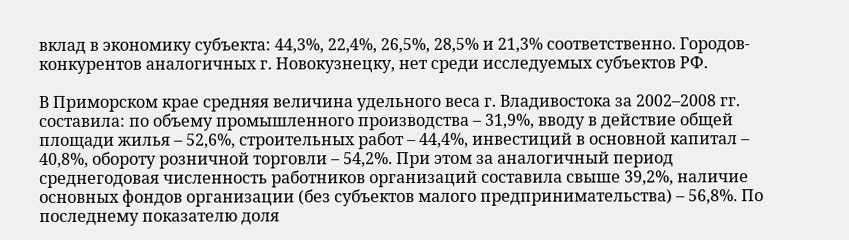вклад в экономику субъекта: 44,3%, 22,4%, 26,5%, 28,5% и 21,3% соответственно. Городов-конкурентов аналогичных г. Новокузнецку, нет среди исследуемых субъектов РФ.

В Приморском крае средняя величина удельного веса г. Владивостока за 2002–2008 гг. составила: по объему промышленного производства – 31,9%, вводу в действие общей площади жилья – 52,6%, строительных работ – 44,4%, инвестиций в основной капитал – 40,8%, обороту розничной торговли – 54,2%. При этом за аналогичный период среднегодовая численность работников организаций составила свыше 39,2%, наличие основных фондов организации (без субъектов малого предпринимательства) – 56,8%. По последнему показателю доля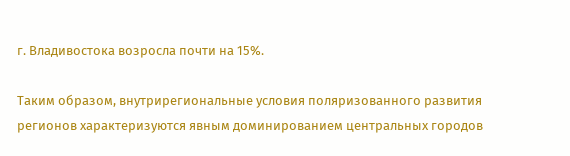г. Владивостока возросла почти на 15%.

Таким образом, внутрирегиональные условия поляризованного развития регионов характеризуются явным доминированием центральных городов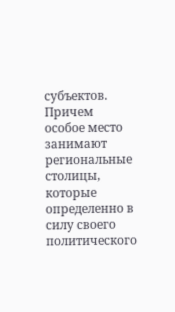субъектов. Причем особое место занимают региональные столицы, которые определенно в силу своего политического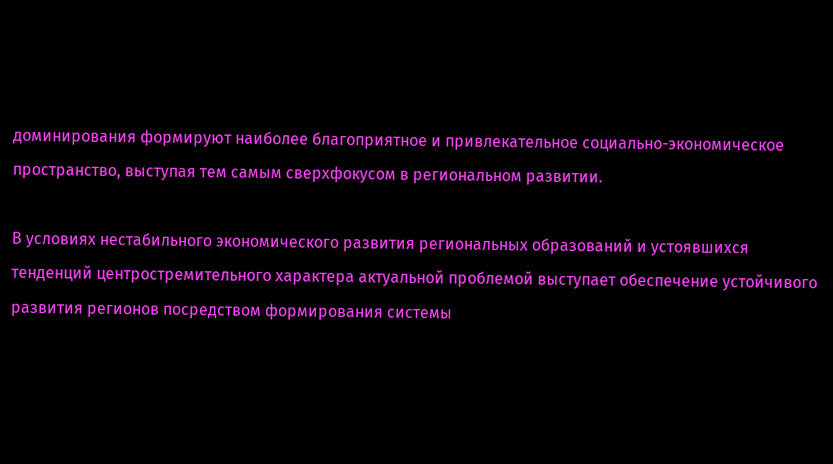доминирования формируют наиболее благоприятное и привлекательное социально-экономическое пространство, выступая тем самым сверхфокусом в региональном развитии.

В условиях нестабильного экономического развития региональных образований и устоявшихся тенденций центростремительного характера актуальной проблемой выступает обеспечение устойчивого развития регионов посредством формирования системы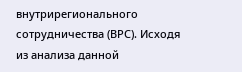внутрирегионального сотрудничества (ВРС). Исходя из анализа данной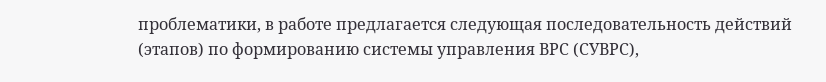проблематики, в работе предлагается следующая последовательность действий (этапов) по формированию системы управления ВРС (СУВРС),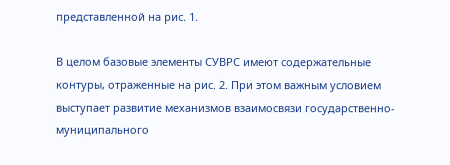представленной на рис. 1.

В целом базовые элементы СУВРС имеют содержательные контуры, отраженные на рис. 2. При этом важным условием выступает развитие механизмов взаимосвязи государственно-муниципального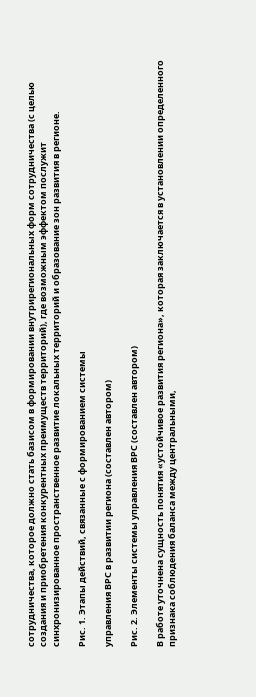сотрудничества, которое должно стать базисом в формировании внутрирегиональных форм сотрудничества (с целью создания и приобретения конкурентных преимуществ территорий), где возможным эффектом послужит синхронизированное пространственное развитие локальных территорий и образование зон развития в регионе.

Рис. 1. Этапы действий, связанные с формированием системы

управления ВРС в развитии региона (составлен автором)

Рис. 2. Элементы системы управления ВРС (составлен автором)

В работе уточнена сущность понятия «устойчивое развития региона», которая заключается в установлении определенного признака соблюдения баланса между центральными,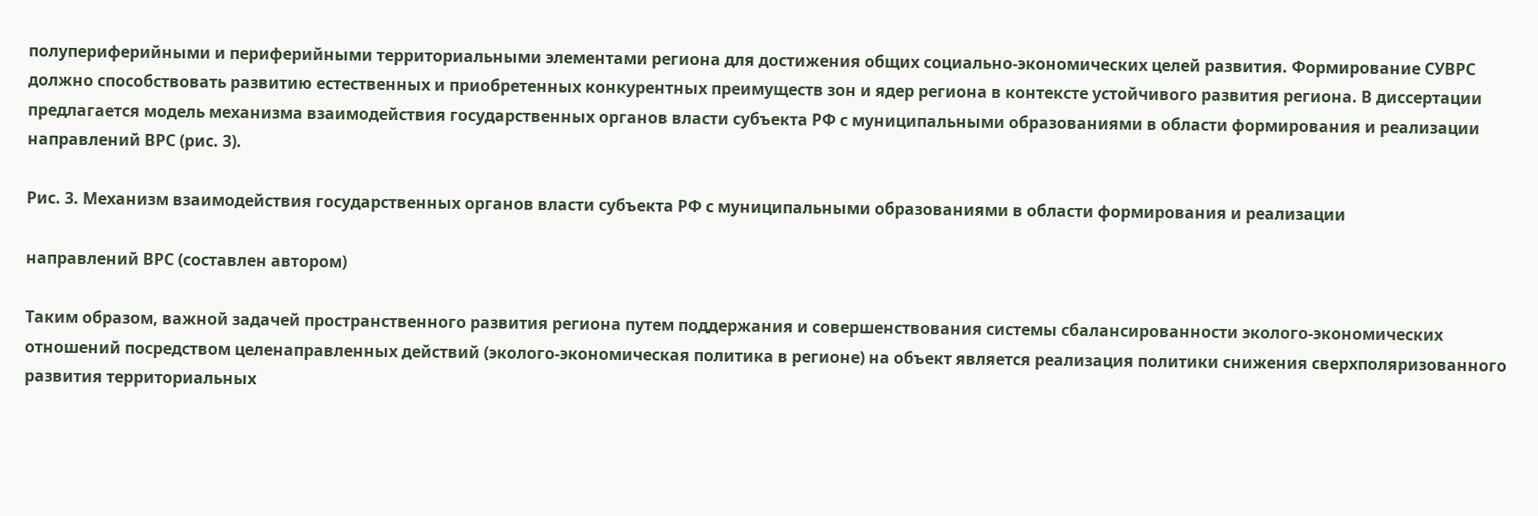полупериферийными и периферийными территориальными элементами региона для достижения общих социально-экономических целей развития. Формирование СУВРС должно способствовать развитию естественных и приобретенных конкурентных преимуществ зон и ядер региона в контексте устойчивого развития региона. В диссертации предлагается модель механизма взаимодействия государственных органов власти субъекта РФ с муниципальными образованиями в области формирования и реализации направлений ВРС (рис. 3).

Рис. 3. Механизм взаимодействия государственных органов власти субъекта РФ с муниципальными образованиями в области формирования и реализации

направлений ВРС (составлен автором)

Таким образом, важной задачей пространственного развития региона путем поддержания и совершенствования системы сбалансированности эколого-экономических отношений посредством целенаправленных действий (эколого-экономическая политика в регионе) на объект является реализация политики снижения сверхполяризованного развития территориальных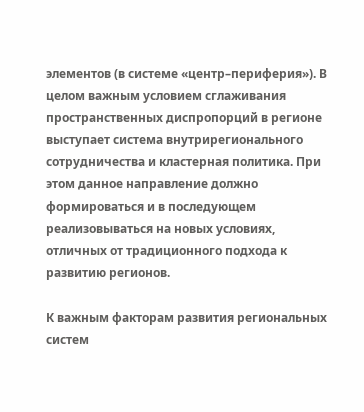элементов (в системе «центр–периферия»). В целом важным условием сглаживания пространственных диспропорций в регионе выступает система внутрирегионального сотрудничества и кластерная политика. При этом данное направление должно формироваться и в последующем реализовываться на новых условиях, отличных от традиционного подхода к развитию регионов.

К важным факторам развития региональных систем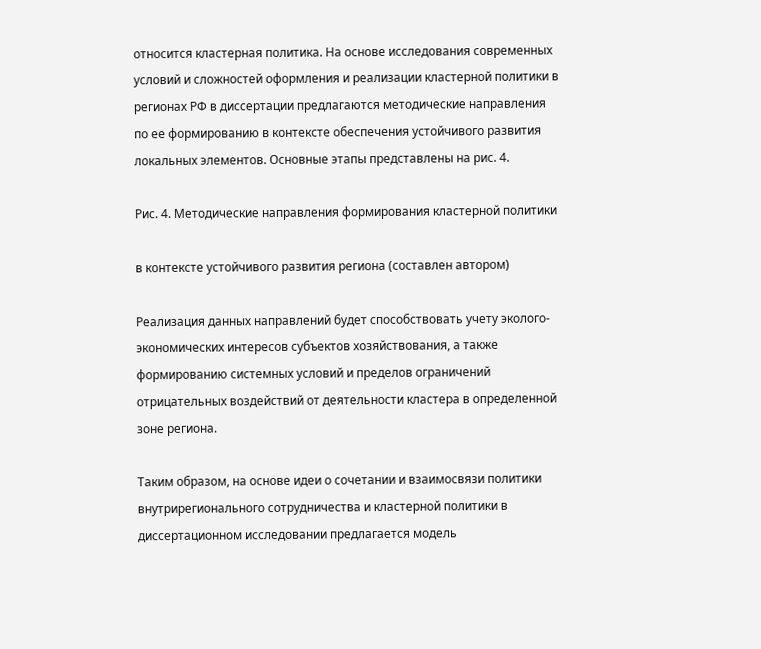относится кластерная политика. На основе исследования современных условий и сложностей оформления и реализации кластерной политики в регионах РФ в диссертации предлагаются методические направления по ее формированию в контексте обеспечения устойчивого развития локальных элементов. Основные этапы представлены на рис. 4.

Рис. 4. Методические направления формирования кластерной политики

в контексте устойчивого развития региона (составлен автором)

Реализация данных направлений будет способствовать учету эколого-экономических интересов субъектов хозяйствования, а также формированию системных условий и пределов ограничений отрицательных воздействий от деятельности кластера в определенной зоне региона.

Таким образом, на основе идеи о сочетании и взаимосвязи политики внутрирегионального сотрудничества и кластерной политики в диссертационном исследовании предлагается модель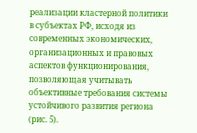реализации кластерной политики в субъектах РФ, исходя из современных экономических, организационных и правовых аспектов функционирования, позволяющая учитывать объективные требования системы устойчивого развития региона (рис. 5).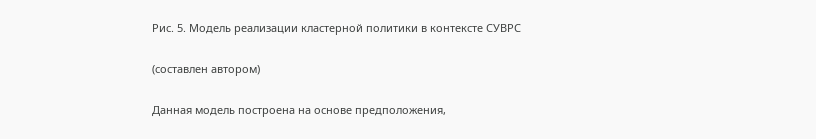Рис. 5. Модель реализации кластерной политики в контексте СУВРС

(составлен автором)

Данная модель построена на основе предположения,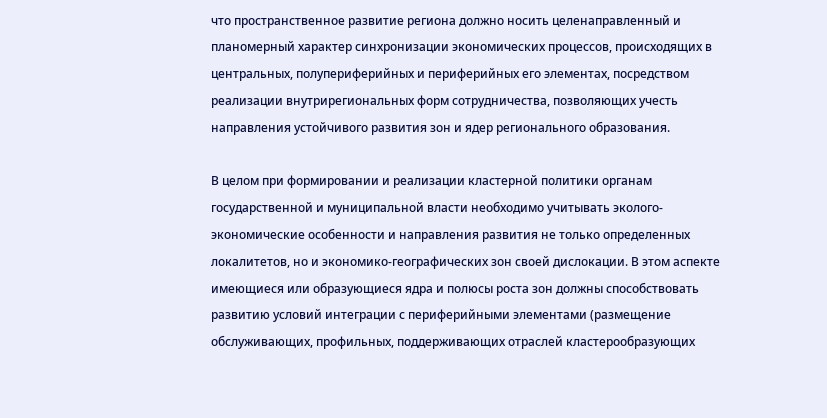что пространственное развитие региона должно носить целенаправленный и планомерный характер синхронизации экономических процессов, происходящих в центральных, полупериферийных и периферийных его элементах, посредством реализации внутрирегиональных форм сотрудничества, позволяющих учесть направления устойчивого развития зон и ядер регионального образования.

В целом при формировании и реализации кластерной политики органам государственной и муниципальной власти необходимо учитывать эколого-экономические особенности и направления развития не только определенных локалитетов, но и экономико-географических зон своей дислокации. В этом аспекте имеющиеся или образующиеся ядра и полюсы роста зон должны способствовать развитию условий интеграции с периферийными элементами (размещение обслуживающих, профильных, поддерживающих отраслей кластерообразующих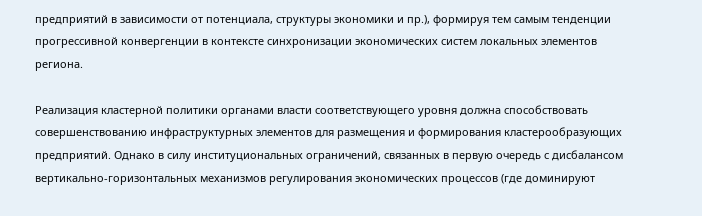предприятий в зависимости от потенциала, структуры экономики и пр.), формируя тем самым тенденции прогрессивной конвергенции в контексте синхронизации экономических систем локальных элементов региона.

Реализация кластерной политики органами власти соответствующего уровня должна способствовать совершенствованию инфраструктурных элементов для размещения и формирования кластерообразующих предприятий. Однако в силу институциональных ограничений, связанных в первую очередь с дисбалансом вертикально-горизонтальных механизмов регулирования экономических процессов (где доминируют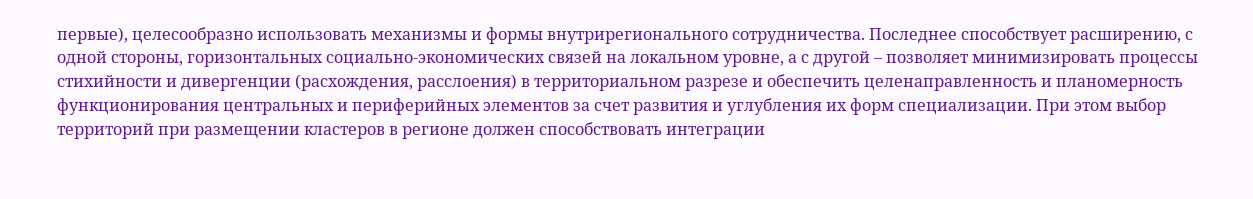первые), целесообразно использовать механизмы и формы внутрирегионального сотрудничества. Последнее способствует расширению, с одной стороны, горизонтальных социально-экономических связей на локальном уровне, а с другой – позволяет минимизировать процессы стихийности и дивергенции (расхождения, расслоения) в территориальном разрезе и обеспечить целенаправленность и планомерность функционирования центральных и периферийных элементов за счет развития и углубления их форм специализации. При этом выбор территорий при размещении кластеров в регионе должен способствовать интеграции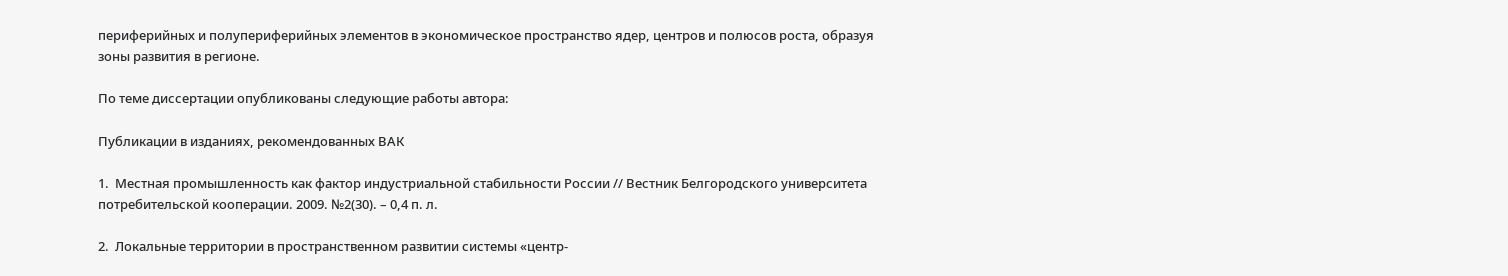периферийных и полупериферийных элементов в экономическое пространство ядер, центров и полюсов роста, образуя зоны развития в регионе.

По теме диссертации опубликованы следующие работы автора:

Публикации в изданиях, рекомендованных ВАК

1.  Местная промышленность как фактор индустриальной стабильности России // Вестник Белгородского университета потребительской кооперации. 2009. №2(30). – 0,4 п. л.

2.  Локальные территории в пространственном развитии системы «центр-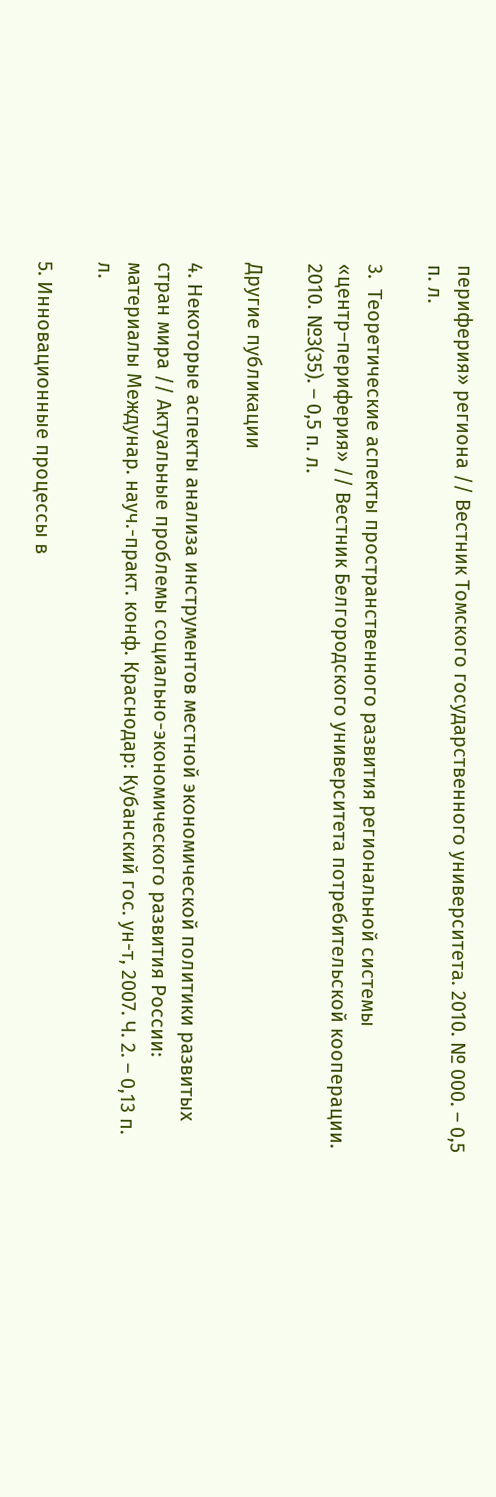периферия» региона // Вестник Томского государственного университета. 2010. № 000. – 0,5 п. л.

3.  Теоретические аспекты пространственного развития региональной системы «центр–периферия» // Вестник Белгородского университета потребительской кооперации. 2010. №3(35). – 0,5 п. л.

Другие публикации

4. Некоторые аспекты анализа инструментов местной экономической политики развитых стран мира // Актуальные проблемы социально-экономического развития России: материалы Междунар. науч.-практ. конф. Краснодар: Кубанский гос. ун-т, 2007. Ч. 2. – 0,13 п. л.

5. Инновационные процессы в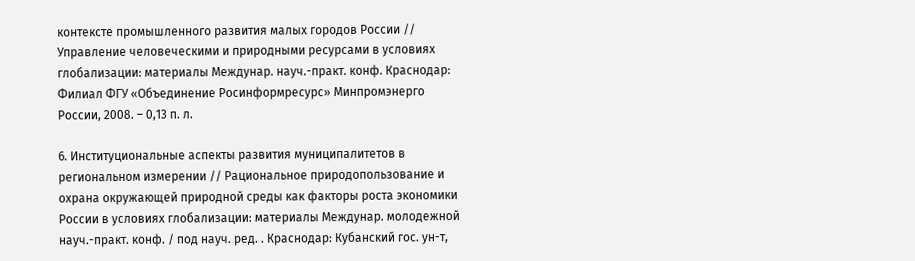контексте промышленного развития малых городов России // Управление человеческими и природными ресурсами в условиях глобализации: материалы Междунар. науч.-практ. конф. Краснодар: Филиал ФГУ «Объединение Росинформресурс» Минпромэнерго России, 2008. – 0,13 п. л.

6. Институциональные аспекты развития муниципалитетов в региональном измерении // Рациональное природопользование и охрана окружающей природной среды как факторы роста экономики России в условиях глобализации: материалы Междунар. молодежной науч.-практ. конф. / под науч. ред. . Краснодар: Кубанский гос. ун-т,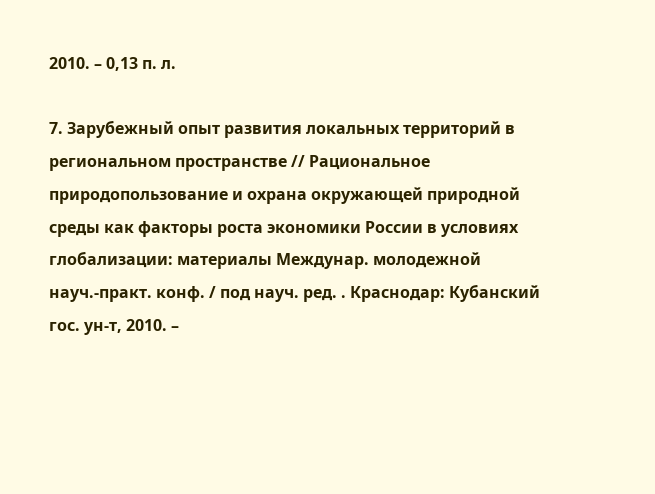2010. – 0,13 п. л.

7. Зарубежный опыт развития локальных территорий в региональном пространстве // Рациональное природопользование и охрана окружающей природной среды как факторы роста экономики России в условиях глобализации: материалы Междунар. молодежной науч.-практ. конф. / под науч. ред. . Краснодар: Кубанский гос. ун-т, 2010. –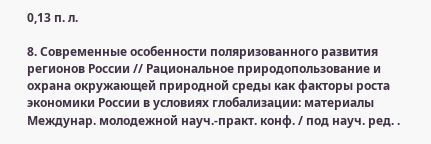0,13 п. л.

8. Современные особенности поляризованного развития регионов России // Рациональное природопользование и охрана окружающей природной среды как факторы роста экономики России в условиях глобализации: материалы Междунар. молодежной науч.-практ. конф. / под науч. ред. .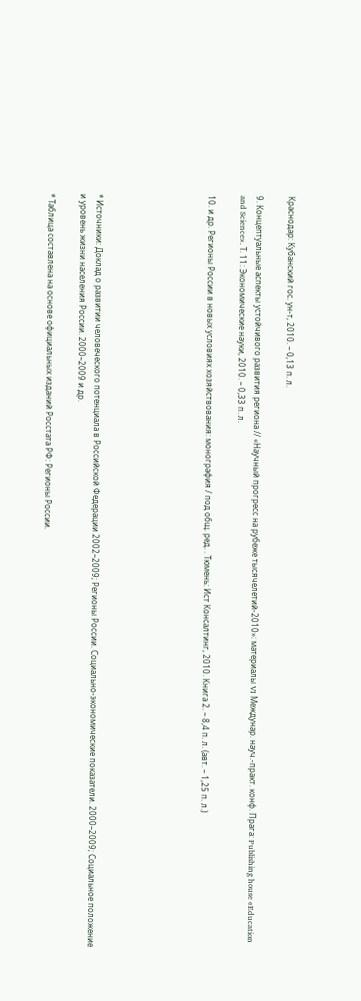Краснодар: Кубанский гос. ун-т, 2010. – 0,13 п. л.

9. Концептуальные аспекты устойчивого развития региона // «Научный прогресс на рубеже тысячелетий-2010»: материалы VI Междунар. науч.-практ. конф. Прага: Publishing house «Education and Science». Т. 11: Экономические науки, 2010. – 0,33 п. л.

10. и др. Регионы России в новых условиях хозяйствования: монография / под общ. ред. . Тюмень: Ист Консалтинг, 2010. Книга 2. – 8,4 п. л. (авт. – 1,25 п. л.)






* Источники: Доклад о развитии человеческого потенциала в Российской Федерации 2002–2009; Регионы России. Социально-экономические показатели. 2000–2009; Социальное положение и уровень жизни населения России. 2000–2009 и др.

* Таблица составлена на основе официальных изданий Росстата РФ: Регионы России.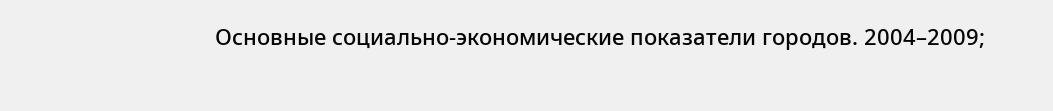Основные социально-экономические показатели городов. 2004–2009;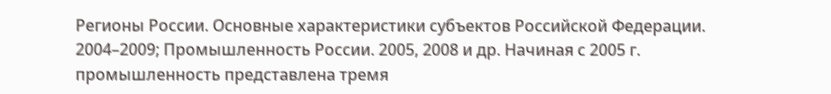Регионы России. Основные характеристики субъектов Российской Федерации. 2004–2009; Промышленность России. 2005, 2008 и др. Начиная с 2005 г. промышленность представлена тремя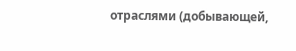отраслями (добывающей,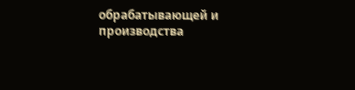обрабатывающей и производства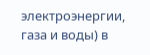электроэнергии, газа и воды) в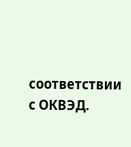соответствии с ОКВЭД.